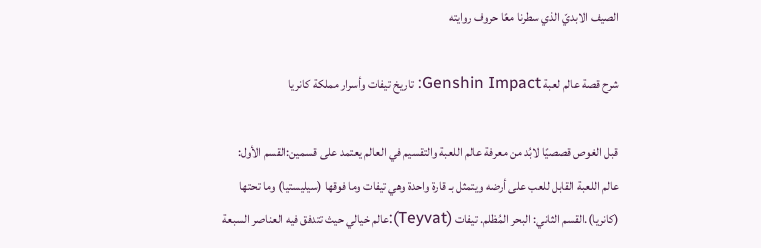الصيف الابديّ الذي سطرنا معًا حروف روايته

شرح قصة عالم لعبة Genshin Impact: تاريخ تيفات وأسرار مملكة كانريا

قبل الغوص قصصيًا لابُد من معرفة عالم اللعبة والتقسيم في العالم يعتمد على قسمين:القسم الأول: عالم اللعبة القابل للعب على أرضه ويتمثل بـ قارة واحدة وهي تيفات وما فوقها (سيليستيا) وما تحتها (كانريا).القسم الثاني: البحر المُظلم. تيفات (Teyvat):عالم خيالي حيث تتدفق فيه العناصر السبعة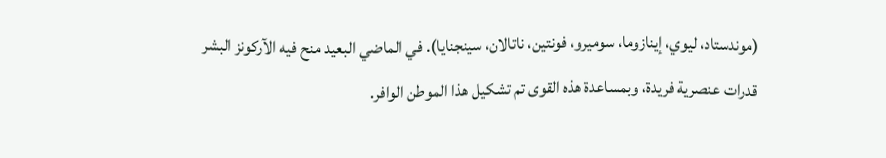(موندستاد، ليوي، إينازوما، سوميرو، فونتين، ناتالان، سينجنايا). في الماضي البعيد منح فيه الآركونز البشر قدرات عنصرية فريدة، وبمساعدة هذه القوى تم تشكيل هذا الموطن الوافر.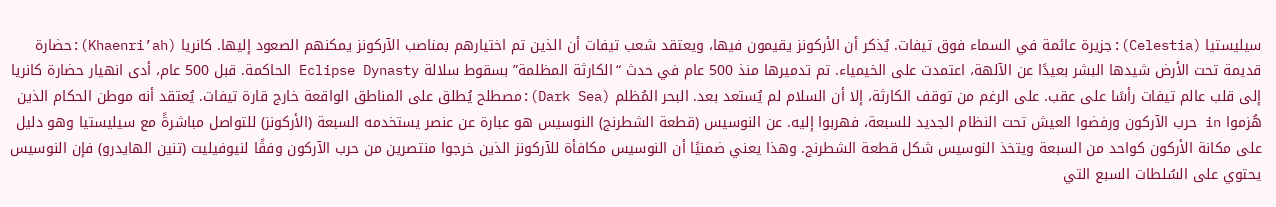سيليستيا (Celestia):جزيرة عائمة في السماء فوق تيفات. يُذكر أن الأركونز يقيمون فيها، ويعتقد شعب تيفات أن الذين تم اختيارهم بمناصب الآركونز يمكنهم الصعود إليها. كانريا (Khaenri’ah):حضارة قديمة تحت الأرض شيدها البشر بعيدًا عن الآلهة، اعتمدت على الخيمياء. تم تدميرها منذ 500 عام في حدث “الكارثة المظلمة” بسقوط سلالة Eclipse Dynasty الحاكمة. قبل 500 عام، أدى انهيار حضارة كانريا إلى قلب عالم تيفات رأسًا على عقب. على الرغم من توقف الكارثة، إلا أن السلام لم يُستعد بعد. البحر المُظلم (Dark Sea):مصطلح يُطلق على المناطق الواقعة خارج قارة تيفات. يُعتقد أنه موطن الحكام الذين هُزموا in حرب الآركون ورفضوا العيش تحت النظام الجديد للسبعة، فهربوا إليه. عن النوسيس (قطعة الشطرنج) النوسيس هو عبارة عن عنصر يستخدمه السبعة (الأركونز) للتواصل مباشرةً مع سيليستيا وهو دليل على مكانة الأركون كواحد من السبعة ويتخذ النوسيس شكل قطعة الشطرنج. وهذا يعني ضمنيًا أن النوسيس مكافأة للآركونز الذين خرجوا منتصرين من حرب الآركون وفقًا لنيوفيليت (تنين الهايدرو) فإن النوسيس يحتوي على السُلطات السبع التي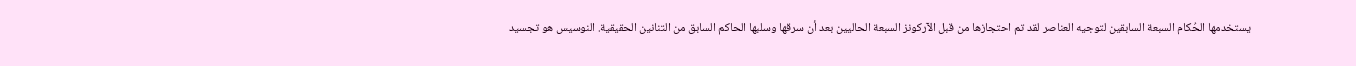يستخدمها الحُكام السبعة السابقين لتوجيه العناصر لقد تم احتجازها من قبل الآركونز السبعة الحاليين بعد أن سرقها وسلبها الحاكم السابق من التنانين الحقيقية. النوسيس هو تجسيد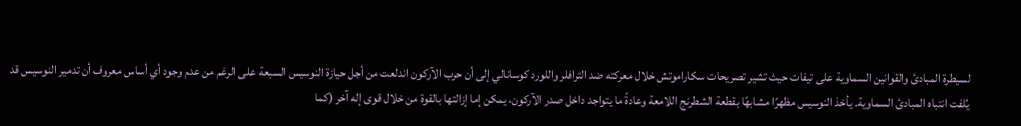لسيطرة المبادئ والقوانين السماوية على تيفات حيث تشير تصريحات سكاراموتش خلال معركته ضد الترافلر واللورد كوسانالي إلى أن حرب الآركون اندلعت من أجل حيازة النوسيس السبعة على الرغم من عدم وجود أي أساس معروف أن تدمير النوسيس قد يُلفت انتباه المبادئ السماوية. يأخذ النوسيس مظهرًا مشابهًا بقطعة الشطرنج اللامعة وعادةً ما يتواجد داخل صدر الآركون، يمكن إما إزالتها بالقوة من خلال قوى إله آخر (كما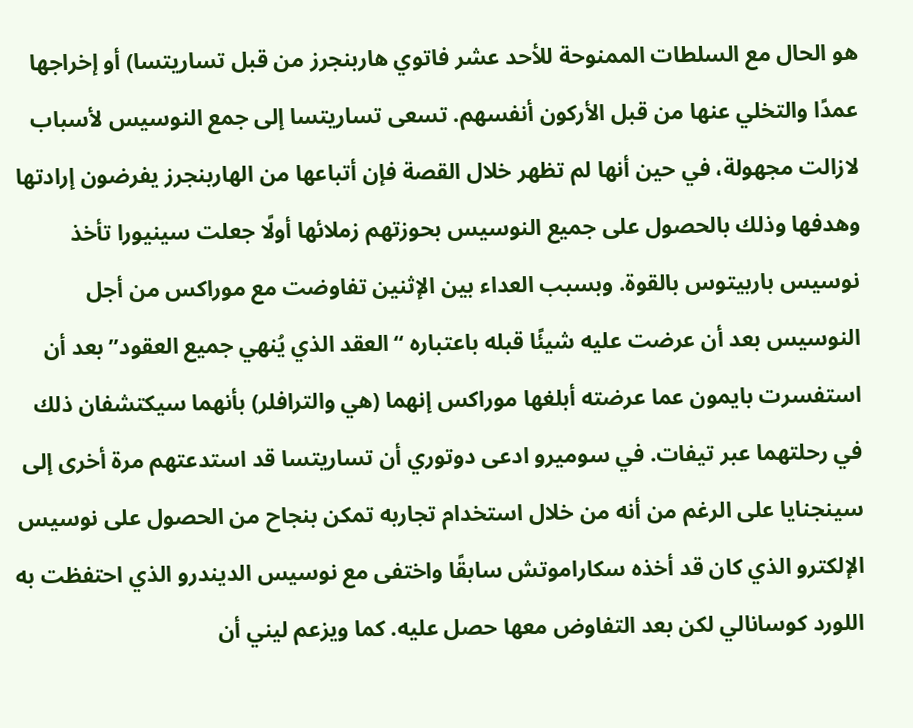هو الحال مع السلطات الممنوحة للأحد عشر فاتوي هاربنجرز من قبل تساريتسا) أو إخراجها عمدًا والتخلي عنها من قبل الأركون أنفسهم. تسعى تساريتسا إلى جمع النوسيس لأسباب لازالت مجهولة، في حين أنها لم تظهر خلال القصة فإن أتباعها من الهاربنجرز يفرضون إرادتها وهدفها وذلك بالحصول على جميع النوسيس بحوزتهم زملائها أولًا جعلت سينيورا تأخذ نوسيس باربيتوس بالقوة. وبسبب العداء بين الإثنين تفاوضت مع موراكس من أجل النوسيس بعد أن عرضت عليه شيئًا قبله باعتباره “العقد الذي يُنهي جميع العقود” بعد أن استفسرت بايمون عما عرضته أبلغها موراكس إنهما (هي والترافلر) بأنهما سيكتشفان ذلك في رحلتهما عبر تيفات. في سوميرو ادعى دوتوري أن تساريتسا قد استدعتهم مرة أخرى إلى سينجنايا على الرغم من أنه من خلال استخدام تجاربه تمكن بنجاح من الحصول على نوسيس الإلكترو الذي كان قد أخذه سكاراموتش سابقًا واختفى مع نوسيس الديندرو الذي احتفظت به اللورد كوسانالي لكن بعد التفاوض معها حصل عليه. كما ويزعم ليني أن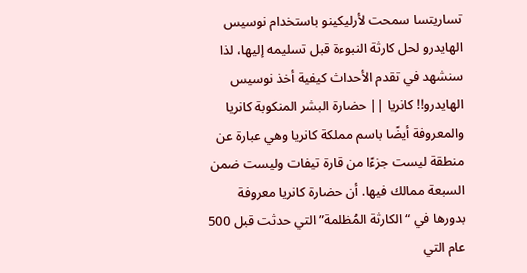تساريتسا سمحت لأرليكينو باستخدام نوسيس الهايدرو لحل كارثة النبوءة قبل تسليمه إليها، لذا سنشهد في تقدم الأحداث كيفية أخذ نوسيس الهايدرو!! كانريا || حضارة البشر المنكوبة كانريا والمعروفة أيضًا باسم مملكة كانريا وهي عبارة عن منطقة ليست جزءًا من قارة تيفات وليست ضمن السبعة ممالك فيها. أن حضارة كانريا معروفة بدورها في “الكارثة المُظلمة” التي حدثت قبل 500 عام التي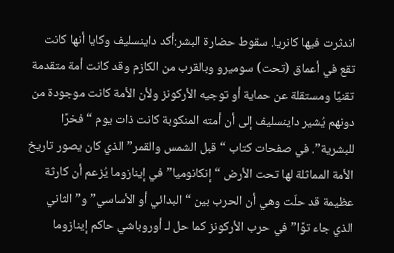اندثرت فيها كانريا. سقوط حضارة البشر:أكد داينسليف وكايا أنها كانت تقع في أعماق (تحت) سوميرو وبالقرب من الكازم وقد كانت أمة متقدمة تقنيًا ومستقلة عن حماية أو توجيه الأركونز ولأن الأمة كانت موجودة من دونهم يُشير داينسليف إلى أن أمته المنكوبة كانت ذات يوم “فخرًا للبشرية”. في صفحات كتاب “قبل الشمس والقمر” الذي كان يصور تاريخ الأمة المماثلة لها تحت الأرض “إنكانوميا” في إينازوما يُزعم أن كارثة عظيمة قد حلّت وهي أن الحرب بين “البدائي أو الأساسي” و”الثاني الذي جاء توًا” في حرب الأركونز كما حل لـ أوروباشي حاكم إينازوما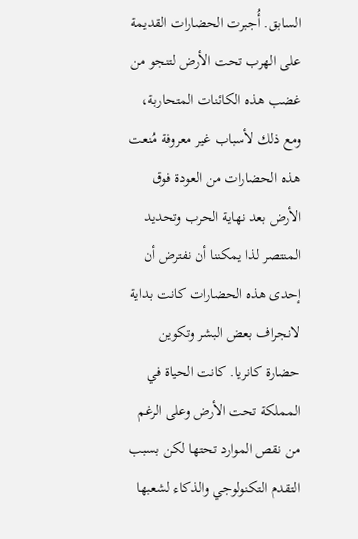السابق. أُجبرت الحضارات القديمة على الهرب تحت الأرض لتنجو من غضب هذه الكائنات المتحاربة، ومع ذلك لأسباب غير معروفة مُنعت هذه الحضارات من العودة فوق الأرض بعد نهاية الحرب وتحديد المنتصر لذا يمكننا أن نفترض أن إحدى هذه الحضارات كانت بداية لانجراف بعض البشر وتكوين حضارة كانريا. كانت الحياة في المملكة تحت الأرض وعلى الرغم من نقص الموارد تحتها لكن بسبب التقدم التكنولوجي والذكاء لشعبها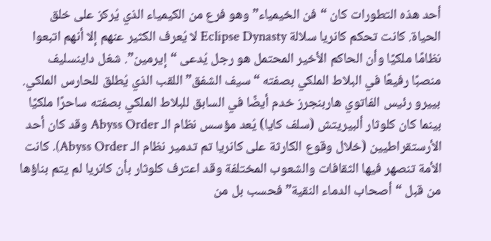أحد هذه التطورات كان “فن الخيمياء” وهو فرع من الكيمياء الذي يُركز على خلق الحياة. كانت تحكم كانريا سلالة Eclipse Dynasty لا يُعرف الكثير عنهم إلا أنهم اتبعوا نظامًا ملكيًا وأن الحاكم الأخير المحتمل هو رجل يُدعى “إيرمين”. شغل داينسليف منصبًا رفيعًا في البلاط الملكي بصفته “سيف الشفق” اللقب الذي يُطلق للحارس الملكي. بييرو رئيس الفاتوي هاربنجرز خدم أيضًا في السابق للبلاط الملكي بصفته ساحرًا ملكيًا بينما كان كلوثار ألبيريتش (سلف كايا) يُعد مؤسس نظام الـ Abyss Order وقد كان أحد الأرستقراطيين (خلال وقوع الكارثة على كانريا تم تدمير نظام الـ Abyss Order). كانت الأمة تنصهر فيها الثقافات والشعوب المختلفة وقد اعترف كلوثار بأن كانريا لم يتم بناؤها من قبل “أصحاب الدماء النقية” فحسب بل من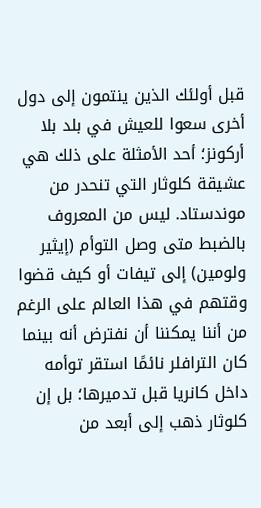قبل أولئك الذين ينتمون إلى دول أخرى سعوا للعيش في بلد بلا أركونز؛ أحد الأمثلة على ذلك هي عشيقة كلوثار التي تنحدر من موندستاد. ليس من المعروف بالضبط متى وصل التوأم (إيثير ولومين) إلى تيفات أو كيف قضوا وقتهم في هذا العالم على الرغم من أننا يمكننا أن نفترض أنه بينما كان الترافلر نائمًا استقر توأمه داخل كانريا قبل تدميرها؛ بل إن كلوثار ذهب إلى أبعد من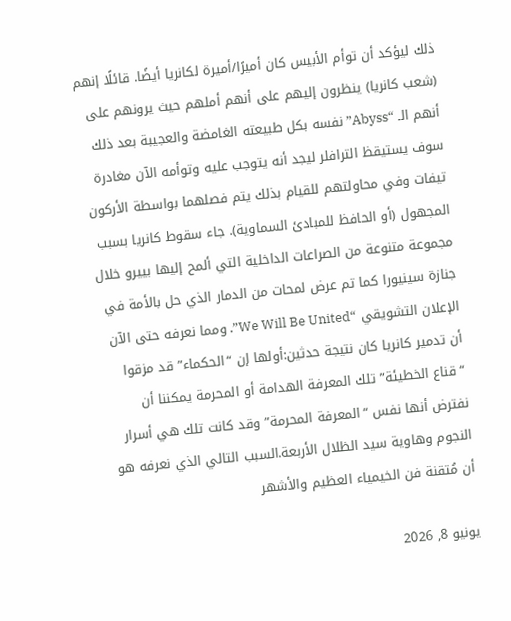ذلك ليؤكد أن توأم الأبيس كان أميرًا/أميرة لكانريا أيضًا. قائلًا إنهم (شعب كانريا) ينظرون إليهم على أنهم أملهم حيث يرونهم على أنهم الـ “Abyss” نفسه بكل طبيعته الغامضة والعجيبة بعد ذلك سوف يستيقظ الترافلر ليجد أنه يتوجب عليه وتوأمه الآن مغادرة تيفات وفي محاولتهم للقيام بذلك يتم فصلهما بواسطة الأركون المجهول (أو الحافظ للمبادئ السماوية). جاء سقوط كانريا بسبب مجموعة متنوعة من الصراعات الداخلية التي ألمح إليها بييرو خلال جنازة سينيورا كما تم عرض لمحات من الدمار الذي حل بالأمة في الإعلان التشويقي “We Will Be United”. ومما نعرفه حتى الآن أن تدمير كانريا كان نتيجة حدثين:أولها إن “الحكماء” قد مزقوا “قناع الخطيئة” تلك المعرفة الهدامة أو المحرمة يمكننا أن نفترض أنها نفس “المعرفة المحرمة” وقد كانت تلك هي أسرار النجوم وهاوية سيد الظلال الأربعة.السبب التالي الذي نعرفه هو أن مُتقنة فن الخيمياء العظيم والأشهر

يونيو 8, 2026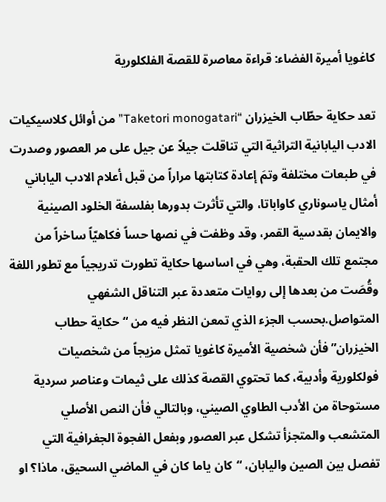كاغويا أميرة الفضاء: قراءة معاصرة للقصة الفلكلورية

تعد حكاية حطّاب الخيزران “Taketori monogatari” من أوائل كلاسيكيات الادب اليابانية التراثية التي تناقلت جيلاً عن جيل على مر العصور وصدرت في طبعات مختلفة وتمَ إعادة كتابتها مراراً من قبل أعلام الادب الياباني أمثال ياسوناري كاواباتا، والتي تأثرت بدورها بفلسفة الخلود الصينية والايمان بقدسية القمر، وقد وظفت في نصها حساً فكاهيّاً ساخراً من مجتمع تلك الحقبة، وهي في اساسها حكاية تطورت تدريجياً مع تطور اللغة وقُصَت من بعدها إلى روايات متعددة عبر التناقل الشفهي المتواصل.بحسب الجزء الذي تمعن النظر فيه من “حكاية حطاب الخيزران” فأن شخصية الأميرة كاغويا تمثل مزيجاً من شخصيات فولكلورية وأدبية، كما تحتوي القصة كذلك على ثيمات وعناصر سردية مستوحاة من الأدب الطاوي الصيني، وبالتالي فأن النص الأصلي المتشعب والمتجزأ تشكل عبر العصور وبفعل الفجوة الجغرافية التي تفصل بين الصين واليابان، “كان ياما كان في الماضي السحيق، ماذا؟ او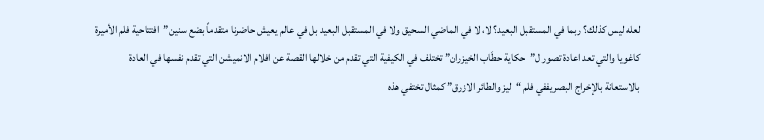لعله ليس كذلك؟ ربما في المستقبل البعيد؟ لا، لا في الماضي السحيق ولا في المستقبل البعيد بل في عالم يعيش حاضرنا متقدماً بضع سنين”افتتاحية فلم الأميرة كاغويا والتي تعد اعادة تصور ل”حكاية حطَاب الخيزران” تختلف في الكيفية التي تقدم من خلالها القصة عن افلام الانميشن التي تقدم نفسها في العادة بالاستعانة بالإخراج البصريففي فلم “ليز والطائر الازرق” كمثال تختفي هذه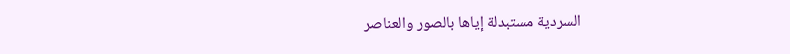السردية مستبدلة إياها بالصور والعناصر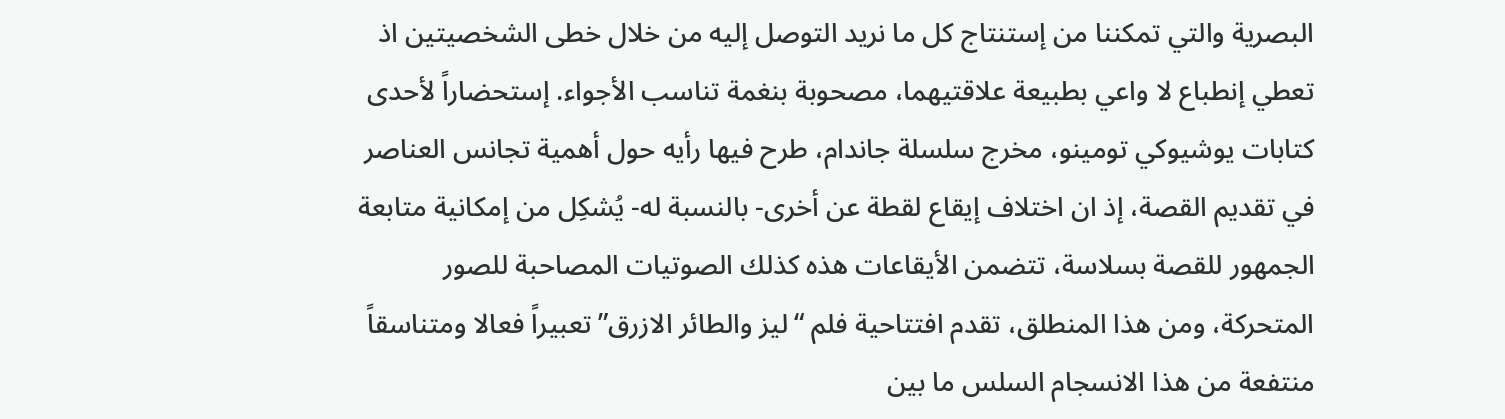البصرية والتي تمكننا من إستنتاج كل ما نريد التوصل إليه من خلال خطى الشخصيتين اذ تعطي إنطباع لا واعي بطبيعة علاقتيهما، مصحوبة بنغمة تناسب الأجواء. إستحضاراً لأحدى كتابات يوشيوكي تومينو، مخرج سلسلة جاندام، طرح فيها رأيه حول أهمية تجانس العناصر في تقديم القصة، إذ ان اختلاف إيقاع لقطة عن أخرى- بالنسبة له- يُشكِل من إمكانية متابعة الجمهور للقصة بسلاسة، تتضمن الأيقاعات هذه كذلك الصوتيات المصاحبة للصور المتحركة، ومن هذا المنطلق، تقدم افتتاحية فلم “ليز والطائر الازرق” تعبيراً فعالا ومتناسقاً منتفعة من هذا الانسجام السلس ما بين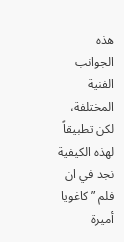هذه الجوانب الفنية المختلفة، لكن تطبيقاً لهذه الكيفية نجد في ان فلم ” كاغويا أميرة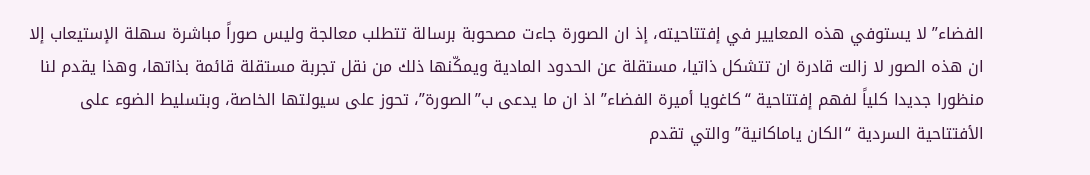الفضاء” لا يستوفي هذه المعايير في إفتتاحيته، إذ ان الصورة جاءت مصحوبة برسالة تتطلب معالجة وليس صوراً مباشرة سهلة الإستيعاب إلا ان هذه الصور لا زالت قادرة ان تتشكل ذاتيا، مستقلة عن الحدود المادية ويمكّنها ذلك من نقل تجربة مستقلة قائمة بذاتها، وهذا يقدم لنا منظورا جديدا كلياً لفهم إفتتاحية “كاغويا أميرة الفضاء” اذ ان ما يدعى ب”الصورة”، تحوز على سيولتها الخاصة، وبتسليط الضوء على الأفتتاحية السردية “الكان ياماكانية” والتي تقدم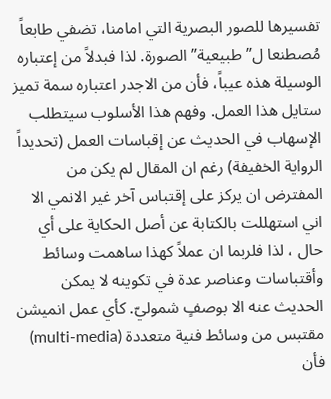تفسيرها للصور البصرية التي امامنا، تضفي طابعاً مُصطنعا ل”طبيعية” الصورة. لذا فبدلاً من إعتباره الوسيلة هذه عيباً، فأن من الاجدر اعتباره سمة تميز ستايل هذا العمل. وفهم هذا الأسلوب سيتطلب الإسهاب في الحديث عن إقباسات العمل (تحديداً الرواية الخفيفة) رغم ان المقال لم يكن من المفترض ان يركز على إقتباس آخر غير الانمي الا اني استهللت بالكتابة عن أصل الحكاية على أي حال ، لذا فلربما ان عملاً كهذا ساهمت وسائط وأقتباسات وعناصر عدة في تكوينه لا يمكن الحديث عنه الا بوصفٍ شموليّ. كأي عمل انميشن مقتبس من وسائط فنية متعددة (multi-media) فأن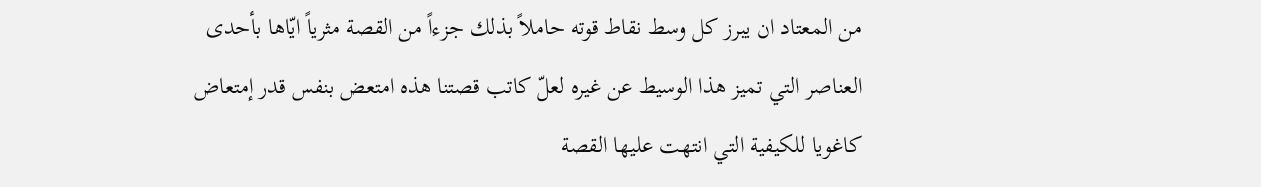من المعتاد ان يبرز كل وسط نقاط قوته حاملاً بذلك جزءاً من القصة مثرياً ايّاها بأحدى العناصر التي تميز هذا الوسيط عن غيره لعلّ كاتب قصتنا هذه امتعض بنفس قدر إمتعاض كاغويا للكيفية التي انتهت عليها القصة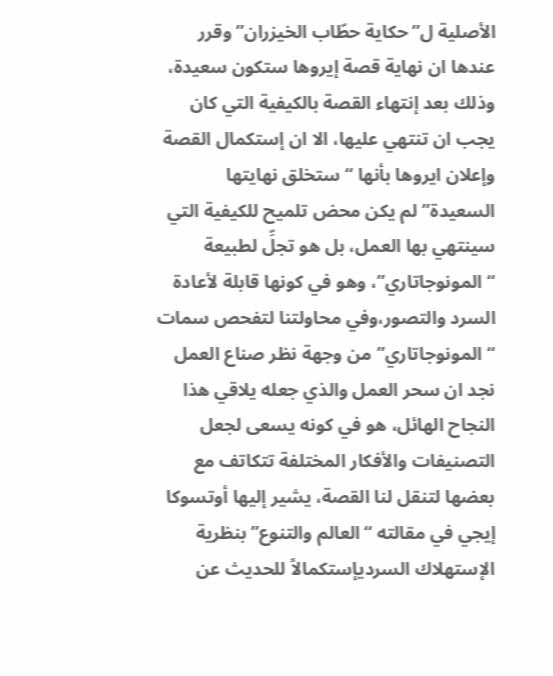الأصلية ل”حكاية حطّاب الخيزران” وقرر عندها ان نهاية قصة إيروها ستكون سعيدة، وذلك بعد إنتهاء القصة بالكيفية التي كان يجب ان تنتهي عليها، الا ان إستكمال القصة وإعلان ايروها بأنها “ستخلق نهايتها السعيدة” لم يكن محض تلميح للكيفية التي سينتهي بها العمل، بل هو تجلِّ لطبيعة “المونوجاتاري”، وهو في كونها قابلة لأعادة السرد والتصور،وفي محاولتنا لتفحص سمات “المونوجاتاري” من وجهة نظر صناع العمل نجد ان سحر العمل والذي جعله يلاقي هذا النجاح الهائل، هو في كونه يسعى لجعل التصنيفات والأفكار المختلفة تتكاتف مع بعضها لتنقل لنا القصة، يشير إليها أوتسوكا إيجي في مقالته “العالم والتنوع” بنظرية الإستهلاك السرديإستكمالاً للحديث عن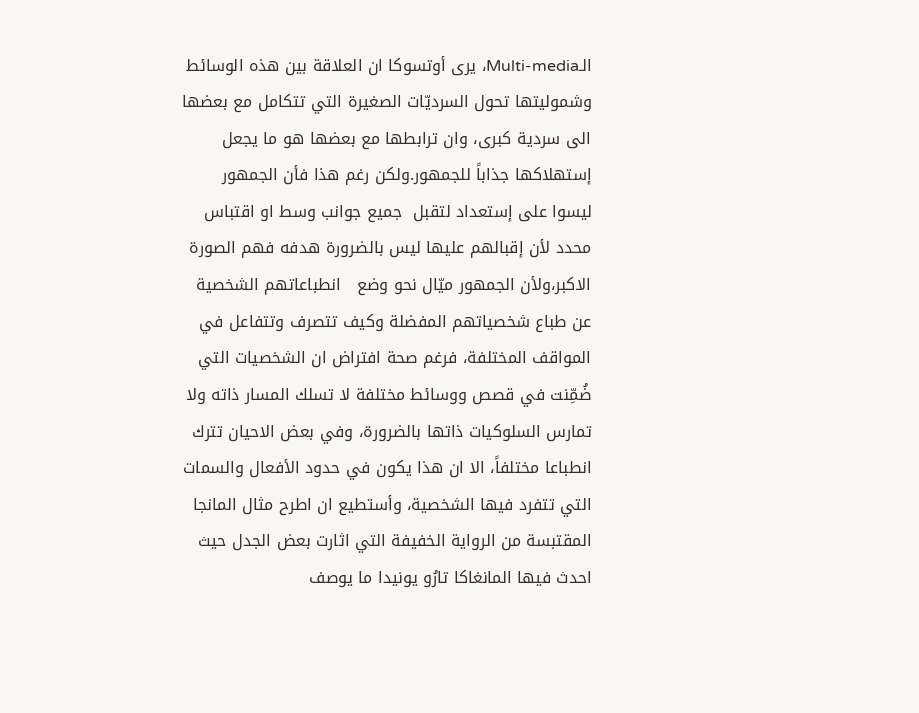الـMulti-media، يرى أوتسوكا ان العلاقة بين هذه الوسائط وشموليتها تحول السرديّات الصغيرة التي تتكامل مع بعضها الى سردية كبرى، وان ترابطها مع بعضها هو ما يجعل إستهلاكها جذاباً للجمهور.ولكن رغم هذا فأن الجمهور ليسوا على إستعداد لتقبل  جميع جوانب وسط او اقتباس محدد لأن إقبالهم عليها ليس بالضرورة هدفه فهم الصورة الاكبر،ولأن الجمهور ميّال نحو وضع   انطباعاتهم الشخصية عن طباع شخصياتهم المفضلة وكيف تتصرف وتتفاعل في المواقف المختلفة، فرغم صحة افتراض ان الشخصيات التي ضُمِّنت في قصص ووسائط مختلفة لا تسلك المسار ذاته ولا تمارس السلوكيات ذاتها بالضرورة، وفي بعض الاحيان تترك انطباعا مختلفاً، الا ان هذا يكون في حدود الأفعال والسمات التي تتفرد فيها الشخصية، وأستطيع ان اطرح مثال المانجا المقتبسة من الرواية الخفيفة التي اثارت بعض الجدل حيث احدث فيها المانغاكا تارُو يونيدا ما يوصف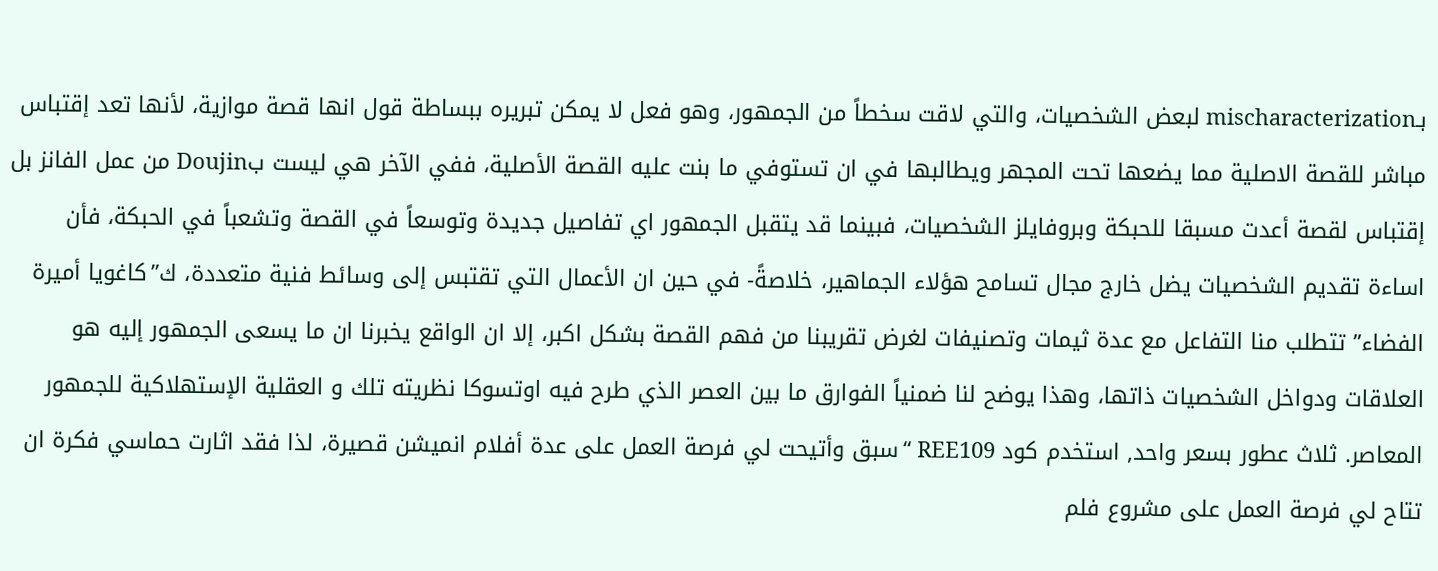بـmischaracterization لبعض الشخصيات، والتي لاقت سخطاً من الجمهور، وهو فعل لا يمكن تبريره ببساطة قول انها قصة موازية، لأنها تعد إقتباس مباشر للقصة الاصلية مما يضعها تحت المجهر ويطالبها في ان تستوفي ما بنت عليه القصة الأصلية، ففي الآخر هي ليست بDoujin من عمل الفانز بل إقتباس لقصة أعدت مسبقا للحبكة وبروفايلز الشخصيات، فبينما قد يتقبل الجمهور اي تفاصيل جديدة وتوسعاً في القصة وتشعباً في الحبكة، فأن اساءة تقديم الشخصيات يضل خارج مجال تسامح هؤلاء الجماهير، خلاصةً- في حين ان الأعمال التي تقتبس إلى وسائط فنية متعددة، ك”كاغويا أميرة الفضاء” تتطلب منا التفاعل مع عدة ثيمات وتصنيفات لغرض تقريبنا من فهم القصة بشكل اكبر، إلا ان الواقع يخبرنا ان ما يسعى الجمهور إليه هو العلاقات ودواخل الشخصيات ذاتها، وهذا يوضح لنا ضمنياً الفوارق ما بين العصر الذي طرح فيه اوتسوكا نظريته تلك و العقلية الإستهلاكية للجمهور المعاصر. ثلاث عطور بسعر واحد, استخدم كود REE109 “سبق وأتيحت لي فرصة العمل على عدة أفلام انميشن قصيرة، لذا فقد اثارت حماسي فكرة ان تتاح لي فرصة العمل على مشروع فلم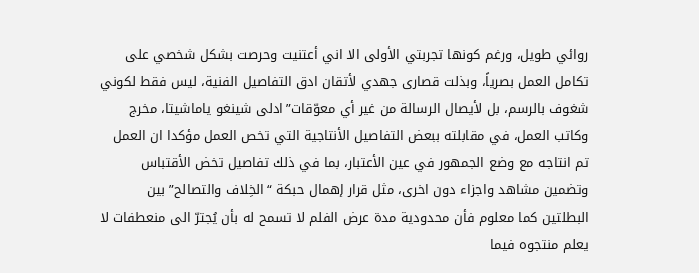روائي طويل، ورغم كونها تجربتي الأولى الا اني أعتنيت وحرصت بشكل شخصي على تكامل العمل بصرياً، وبذلت قصارى جهدي لأتقان ادق التفاصيل الفنية، ليس فقط لكوني شغوف بالرسم، بل لأيصال الرسالة من غير أي معوّقات”ادلى شينغو ياماشيتا، مخرج وكاتب العمل، في مقابلته ببعض التفاصيل الأنتاجية التي تخص العمل مؤكدا ان العمل تم انتاجه مع وضع الجمهور في عين الأعتبار، بما في ذلك تفاصيل تخض الأقتباس وتضمين مشاهد واجزاء دون اخرى، مثل قرار إهمال حبكة “الخِلاف والتصالح” بين البطلتين كما معلوم فأن محدودية مدة عرض الفلم لا تسمح له بأن يُجترّ الى منعطفات لا يعلم منتجوه فيما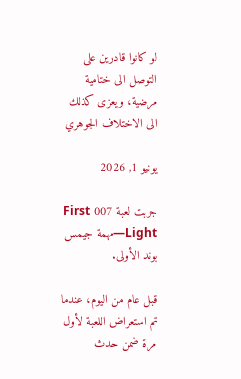لو كانوا قادرين على التوصل الى ختامية مرضية، ويعزى كذلك الى الاختلاف الجوهري

يونيو 1, 2026

جربت لعبة 007 First Light—مهمة جيمس بوند الأولى.

قبل عام من اليوم، عندما تم استعراض اللعبة لأول مرة ضمن حدث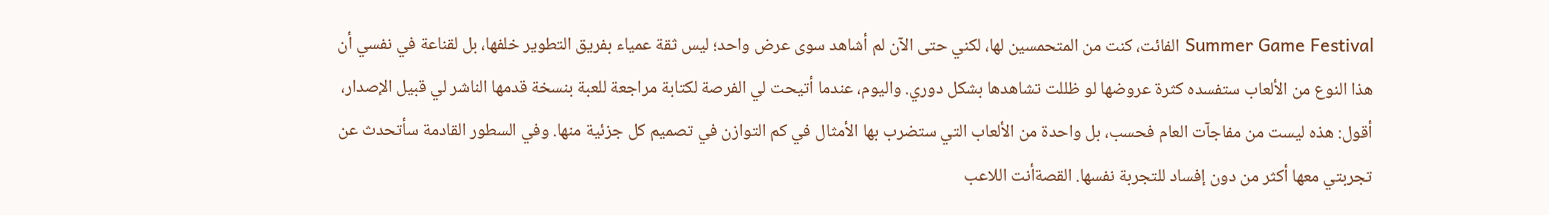Summer Game Festival الفائت، كنت من المتحمسين لها، لكني حتى الآن لم أشاهد سوى عرض واحد؛ ليس ثقة عمياء بفريق التطوير خلفها، بل لقناعة في نفسي أن هذا النوع من الألعاب ستفسده كثرة عروضها لو ظللت تشاهدها بشكل دوري. واليوم، عندما أتيحت لي الفرصة لكتابة مراجعة للعبة بنسخة قدمها الناشر لي قبيل الإصدار، أقول: هذه ليست من مفاجآت العام فحسب، بل واحدة من الألعاب التي ستضرب بها الأمثال في كم التوازن في تصميم كل جزئية منها. وفي السطور القادمة سأتحدث عن تجربتي معها أكثر من دون إفساد للتجربة نفسها. القصةأنت اللاعب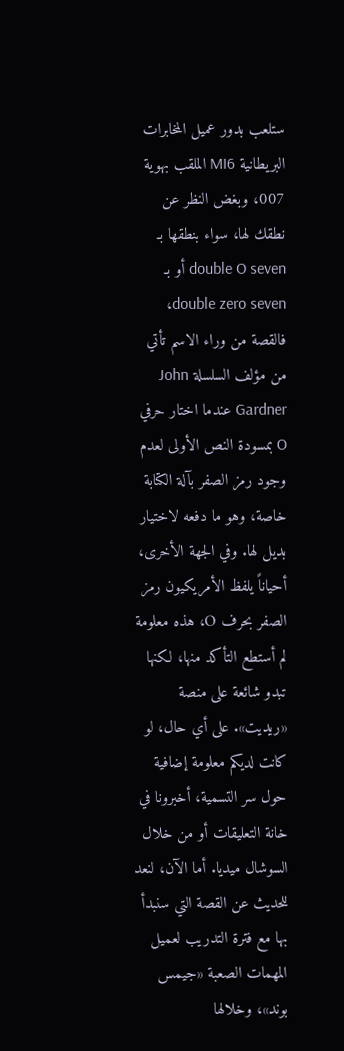ستلعب بدور عميل المخابرات البريطانية MI6 الملقب بهوية 007، وبغض النظر عن نطقك لها، سواء بنطقها بـ double O seven أو بـ double zero seven، فالقصة من وراء الاسم تأتي من مؤلف السلسلة John Gardner عندما اختار حرفي O بمسودة النص الأولى لعدم وجود رمز الصفر بآلة الكتابة خاصة، وهو ما دفعه لاختيار بديل لها. وفي الجهة الأخرى، أحياناً يلفظ الأمريكيون رمز الصفر بحرف O، هذه معلومة لم أستطع التأكد منها، لكنها تبدو شائعة على منصة «ريديت». على أي حال، لو كانت لديكم معلومة إضافية حول سر التسمية، أخبرونا في خانة التعليقات أو من خلال السوشال ميديا. أما الآن، لنعد للحديث عن القصة التي سنبدأ بها مع فترة التدريب لعميل المهمات الصعبة «جيمس بوند»، وخلالها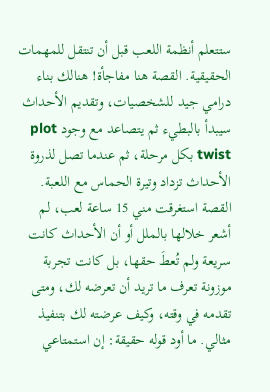ستتعلم أنظمة اللعب قبل أن تنتقل للمهمات الحقيقية. القصة هنا مفاجأة! هنالك بناء درامي جيد للشخصيات، وتقديم الأحداث سيبدأ بالبطيء ثم يتصاعد مع وجود plot twist بكل مرحلة، ثم عندما تصل لذروة الأحداث تزداد وتيرة الحماس مع اللعبة. القصة استغرقت مني 15 ساعة لعب، لم أشعر خلالها بالملل أو أن الأحداث كانت سريعة ولم تُعطَ حقها، بل كانت تجربة موزونة تعرف ما تريد أن تعرضه لك، ومتى تقدمه في وقته، وكيف عرضته لك بتنفيذ مثالي. ما أود قوله حقيقة: إن استمتاعي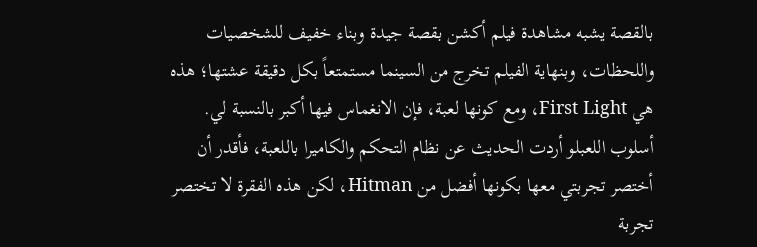بالقصة يشبه مشاهدة فيلم أكشن بقصة جيدة وبناء خفيف للشخصيات واللحظات، وبنهاية الفيلم تخرج من السينما مستمتعاً بكل دقيقة عشتها؛ هذه هي First Light، ومع كونها لعبة، فإن الانغماس فيها أكبر بالنسبة لي. أسلوب اللعبلو أردت الحديث عن نظام التحكم والكاميرا باللعبة، فأقدر أن أختصر تجربتي معها بكونها أفضل من Hitman، لكن هذه الفقرة لا تختصر تجربة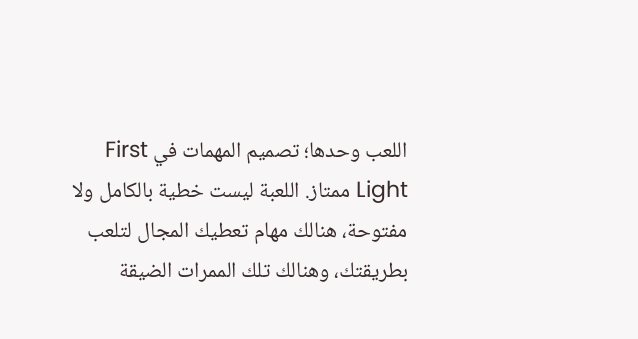اللعب وحدها؛ تصميم المهمات في First Light ممتاز. اللعبة ليست خطية بالكامل ولا مفتوحة، هنالك مهام تعطيك المجال لتلعب بطريقتك، وهنالك تلك الممرات الضيقة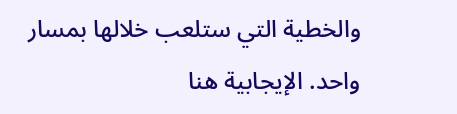والخطية التي ستلعب خلالها بمسار واحد. الإيجابية هنا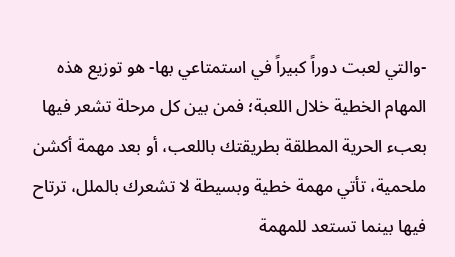-والتي لعبت دوراً كبيراً في استمتاعي بها- هو توزيع هذه المهام الخطية خلال اللعبة؛ فمن بين كل مرحلة تشعر فيها بعبء الحرية المطلقة بطريقتك باللعب، أو بعد مهمة أكشن ملحمية، تأتي مهمة خطية وبسيطة لا تشعرك بالملل، ترتاح فيها بينما تستعد للمهمة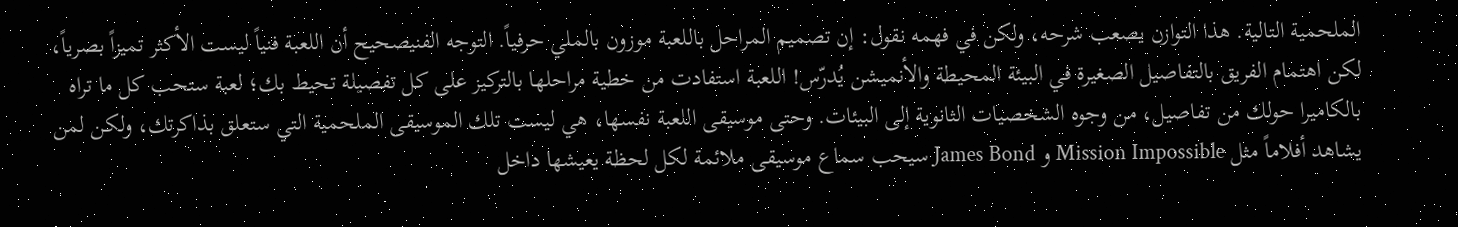الملحمية التالية. هذا التوازن يصعب شرحه، ولكن في فهمه نقول: إن تصميم المراحل باللعبة موزون بالملي حرفياً. التوجه الفنيصحيح أن اللعبة فنياً ليست الأكثر تميزاً بصرياً، لكن اهتمام الفريق بالتفاصيل الصغيرة في البيئة المحيطة والأنميشن يُدرّس! اللعبة استفادت من خطية مراحلها بالتركيز على كل تفصيلة تحيط بك؛ لعبة ستحب كل ما تراه بالكاميرا حولك من تفاصيل، من وجوه الشخصيات الثانوية إلى البيئات. وحتى موسيقى اللعبة نفسها، هي ليست تلك الموسيقى الملحمية التي ستعلق بذاكرتك، ولكن لمن يشاهد أفلاماً مثل Mission Impossible و James Bond سيحب سماع موسيقى ملائمة لكل لحظة يعيشها داخل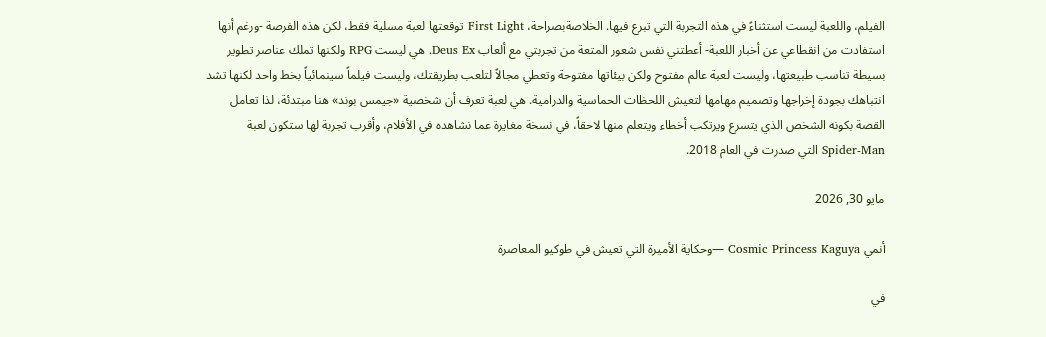الفيلم، واللعبة ليست استثناءً في هذه التجربة التي تبرع فيها. الخلاصةبصراحة، First Light توقعتها لعبة مسلية فقط، لكن هذه الفرصة -ورغم أنها استفادت من انقطاعي عن أخبار اللعبة- أعطتني نفس شعور المتعة من تجربتي مع ألعاب Deus Ex. هي ليست RPG ولكنها تملك عناصر تطوير بسيطة تناسب طبيعتها، وليست لعبة عالم مفتوح ولكن بيئاتها مفتوحة وتعطي مجالاً لتلعب بطريقتك، وليست فيلماً سينمائياً بخط واحد لكنها تشد انتباهك بجودة إخراجها وتصميم مهامها لتعيش اللحظات الحماسية والدرامية. هي لعبة تعرف أن شخصية «جيمس بوند» هنا مبتدئة، لذا تعامل القصة بكونه الشخص الذي يتسرع ويرتكب أخطاء ويتعلم منها لاحقاً، في نسخة مغايرة عما نشاهده في الأفلام، وأقرب تجربة لها ستكون لعبة Spider-Man التي صدرت في العام 2018.

مايو 30, 2026

أنمي Cosmic Princess Kaguya —وحكاية الأميرة التي تعيش في طوكيو المعاصرة

في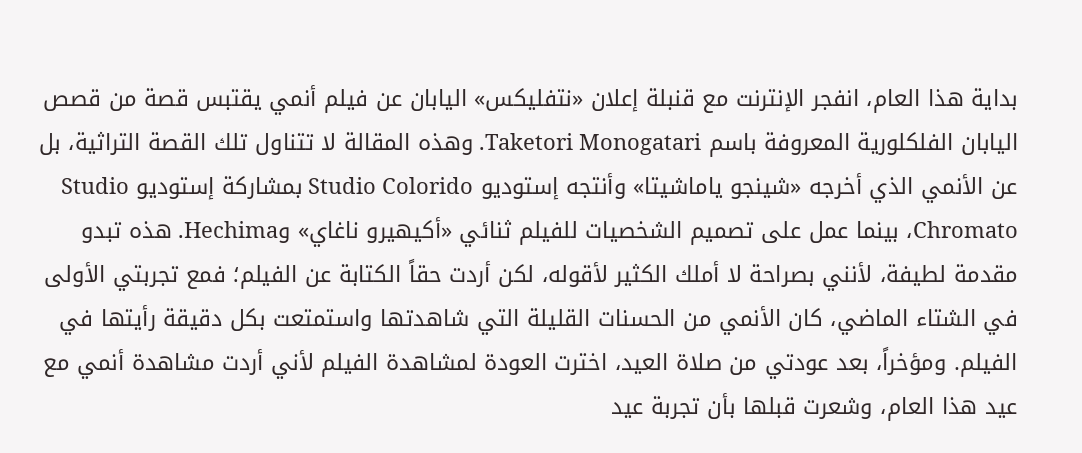بداية هذا العام، انفجر الإنترنت مع قنبلة إعلان «نتفليكس» اليابان عن فيلم أنمي يقتبس قصة من قصص اليابان الفلكلورية المعروفة باسم Taketori Monogatari. وهذه المقالة لا تتناول تلك القصة التراثية، بل عن الأنمي الذي أخرجه «شينجو ياماشيتا» وأنتجه إستوديو Studio Colorido بمشاركة إستوديو Studio Chromato، بينما عمل على تصميم الشخصيات للفيلم ثنائي «أكيهيرو ناغاي» وHechima. هذه تبدو مقدمة لطيفة، لأنني بصراحة لا أملك الكثير لأقوله، لكن أردت حقاً الكتابة عن الفيلم؛ فمع تجربتي الأولى في الشتاء الماضي، كان الأنمي من الحسنات القليلة التي شاهدتها واستمتعت بكل دقيقة رأيتها في الفيلم. ومؤخراً، بعد عودتي من صلاة العيد، اخترت العودة لمشاهدة الفيلم لأني أردت مشاهدة أنمي مع عيد هذا العام، وشعرت قبلها بأن تجربة عيد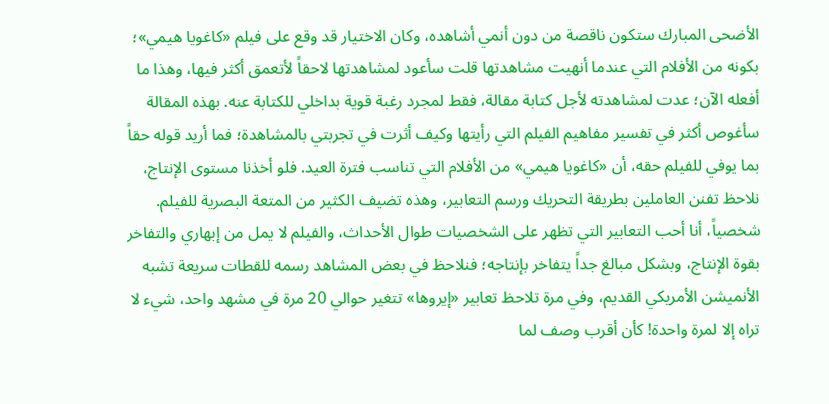الأضحى المبارك ستكون ناقصة من دون أنمي أشاهده، وكان الاختيار قد وقع على فيلم «كاغويا هيمي»؛ بكونه من الأفلام التي عندما أنهيت مشاهدتها قلت سأعود لمشاهدتها لاحقاً لأتعمق أكثر فيها، وهذا ما أفعله الآن؛ عدت لمشاهدته لأجل كتابة مقالة، فقط لمجرد رغبة قوية بداخلي للكتابة عنه. بهذه المقالة سأغوص أكثر في تفسير مفاهيم الفيلم التي رأيتها وكيف أثرت في تجربتي بالمشاهدة؛ فما أريد قوله حقاً بما يوفي للفيلم حقه، أن «كاغويا هيمي» من الأفلام التي تناسب فترة العيد. فلو أخذنا مستوى الإنتاج، نلاحظ تفنن العاملين بطريقة التحريك ورسم التعابير، وهذه تضيف الكثير من المتعة البصرية للفيلم. شخصياً، أنا أحب التعابير التي تظهر على الشخصيات طوال الأحداث، والفيلم لا يمل من إبهاري والتفاخر بقوة الإنتاج، وبشكل مبالغ جداً يتفاخر بإنتاجه؛ فنلاحظ في بعض المشاهد رسمه للقطات سريعة تشبه الأنميشن الأمريكي القديم، وفي مرة تلاحظ تعابير «إيروها» تتغير حوالي 20 مرة في مشهد واحد، شيء لا تراه إلا لمرة واحدة! كأن أقرب وصف لما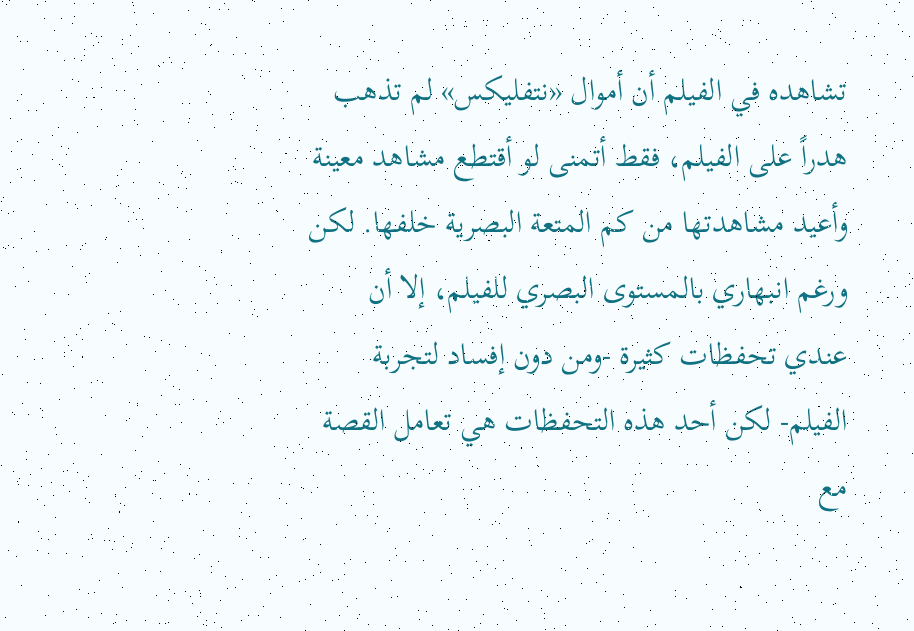تشاهده في الفيلم أن أموال «نتفليكس» لم تذهب هدراً على الفيلم، فقط أتمنى لو أقتطع مشاهد معينة وأعيد مشاهدتها من كم المتعة البصرية خلفها. لكن ورغم انبهاري بالمستوى البصري للفيلم، إلا أن عندي تحفظات كثيرة -ومن دون إفساد لتجربة الفيلم- لكن أحد هذه التحفظات هي تعامل القصة مع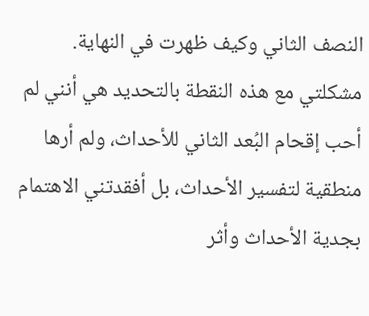النصف الثاني وكيف ظهرت في النهاية. مشكلتي مع هذه النقطة بالتحديد هي أنني لم أحب إقحام البُعد الثاني للأحداث، ولم أرها منطقية لتفسير الأحداث، بل أفقدتني الاهتمام بجدية الأحداث وأثر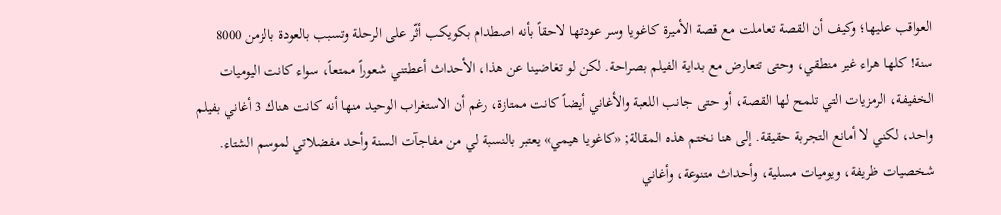العواقب عليها؛ وكيف أن القصة تعاملت مع قصة الأميرة كاغويا وسر عودتها لاحقاً بأنه اصطدام بكويكب أثّر على الرحلة وتسبب بالعودة بالزمن 8000 سنة! كلها هراء غير منطقي، وحتى تتعارض مع بداية الفيلم بصراحة. لكن لو تغاضينا عن هذا، الأحداث أعطتني شعوراً ممتعاً، سواء كانت اليوميات الخفيفة، الرمزيات التي تلمح لها القصة، أو حتى جانب اللعبة والأغاني أيضاً كانت ممتازة، رغم أن الاستغراب الوحيد منها أنه كانت هناك 3 أغاني بفيلم واحد، لكني لا أمانع التجربة حقيقة. إلى هنا نختم هذه المقالة; «كاغويا هيمي» يعتبر بالنسبة لي من مفاجآت السنة وأحد مفضلاتي لموسم الشتاء. شخصيات ظريفة، ويوميات مسلية، وأحداث متنوعة، وأغاني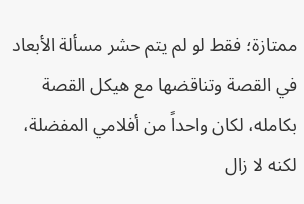ممتازة؛ فقط لو لم يتم حشر مسألة الأبعاد في القصة وتناقضها مع هيكل القصة بكامله، لكان واحداً من أفلامي المفضلة، لكنه لا زال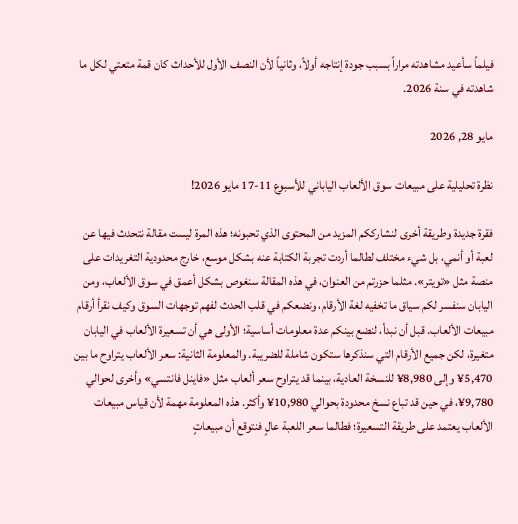فيلماً سأعيد مشاهدته مراراً بسبب جودة إنتاجه أولاً، وثانياً لأن النصف الأول للأحداث كان قمة متعتي لكل ما شاهدته في سنة 2026.

مايو 28, 2026

نظرة تحليلية على مبيعات سوق الألعاب الياباني للأسبوع 11-17 مايو 2026!

فقرة جديدة وطريقة أخرى لنشارككم المزيد من المحتوى الذي تحبونه؛ هذه المرة ليست مقالة نتحدث فيها عن لعبة أو أنمي، بل شيء مختلف لطالما أردت تجربة الكتابة عنه بشكل موسع، خارج محدودية التغريدات على منصة مثل «تويتر». مثلما حزرتم من العنوان، في هذه المقالة سنغوص بشكل أعمق في سوق الألعاب، ومن اليابان سنفسر لكم سياق ما تخفيه لغة الأرقام، ونضعكم في قلب الحدث لفهم توجهات السوق وكيف نقرأ أرقام مبيعات الألعاب. قبل أن نبدأ، لنضع بينكم عدة معلومات أساسية؛ الأولى هي أن تسعيرة الألعاب في اليابان متغيرة، لكن جميع الأرقام التي سنذكرها ستكون شاملة للضريبة. والمعلومة الثانية: سعر الألعاب يتراوح ما بين 5,470¥ وإلى 8,980¥ للنسخة العادية، بينما قد يتراوح سعر ألعاب مثل «فاينل فانتسي» وأخرى لحوالي 9,780¥، في حين قد تباع نسخ محدودة بحوالي 10,980¥ وأكثر. هذه المعلومة مهمة لأن قياس مبيعات الألعاب يعتمد على طريقة التسعيرة؛ فطالما سعر اللعبة عالٍ فنتوقع أن مبيعاتٍ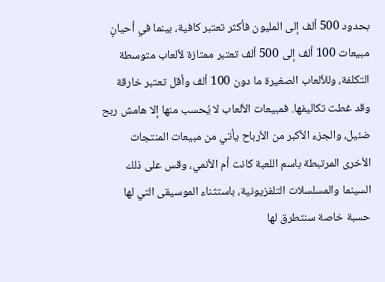بحدود 500 ألف إلى المليون فأكثر تعتبر كافية، بينما في أحيانٍ مبيعات 100 ألف إلى 500 ألف تعتبر ممتازة لألعاب متوسطة التكلفة، وللألعاب الصغيرة ما دون 100 ألف وأقل تعتبر خارقة وقد غطت تكاليفها. فمبيعات الألعاب لا يُحسب منها إلا هامش ربح ضئيل، والجزء الأكبر من الأرباح يأتي من مبيعات المنتجات الأخرى المرتبطة باسم اللعبة كانت أم الأنمي، وقس على ذلك السينما والمسلسلات التلفزيونية، باستثناء الموسيقى التي لها حسبة خاصة سنتطرق لها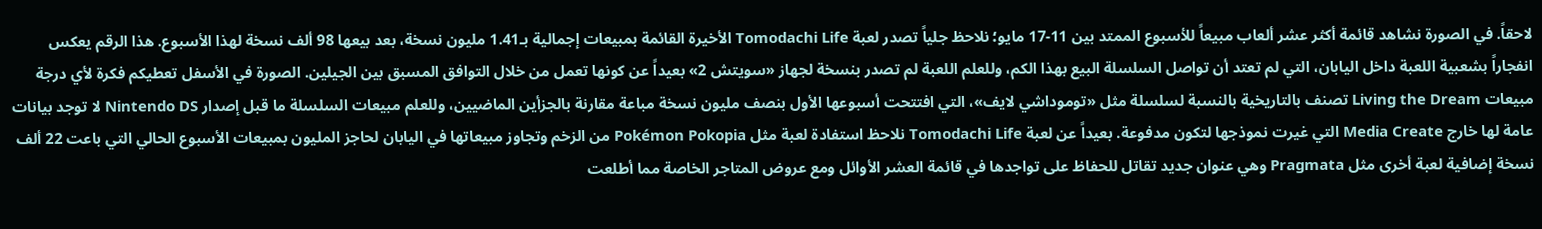لاحقاً. في الصورة نشاهد قائمة أكثر عشر ألعاب مبيعاً للأسبوع الممتد بين 11-17 مايو؛ نلاحظ جلياً تصدر لعبة Tomodachi Life الأخيرة القائمة بمبيعات إجمالية بـ1.41 مليون نسخة، بعد بيعها 98 ألف نسخة لهذا الأسبوع. هذا الرقم يعكس انفجاراً بشعبية اللعبة داخل اليابان، التي لم تعتد أن تواصل السلسلة البيع بهذا الكم، وللعلم اللعبة لم تصدر بنسخة لجهاز «سويتش 2» بعيداً عن كونها تعمل من خلال التوافق المسبق بين الجيلين. الصورة في الأسفل تعطيكم فكرة لأي درجة مبيعات Living the Dream تصنف بالتاريخية بالنسبة لسلسلة مثل «توموداشي لايف»، التي افتتحت أسبوعها الأول بنصف مليون نسخة مباعة مقارنة بالجزأين الماضيين، وللعلم مبيعات السلسلة ما قبل إصدار Nintendo DS لا توجد بيانات عامة لها خارج Media Create التي غيرت نموذجها لتكون مدفوعة. بعيداً عن لعبة Tomodachi Life نلاحظ استفادة لعبة مثل Pokémon Pokopia من الزخم وتجاوز مبيعاتها في اليابان لحاجز المليون بمبيعات الأسبوع الحالي التي باعت 22 ألف نسخة إضافية لعبة أخرى مثل Pragmata وهي عنوان جديد تقاتل للحفاظ على تواجدها في قائمة العشر الأوائل ومع عروض المتاجر الخاصة مما أطلعت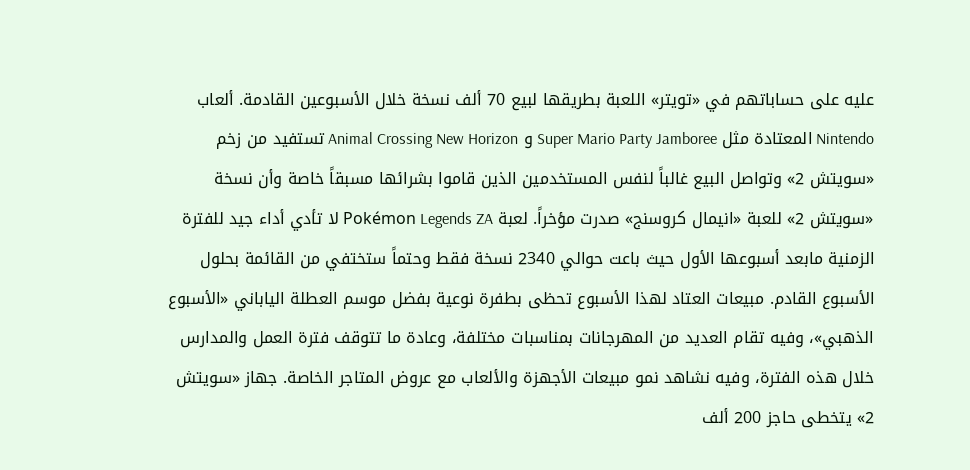عليه على حساباتهم في «تويتر» اللعبة بطريقها لبيع 70 ألف نسخة خلال الأسبوعين القادمة. ألعاب Nintendo المعتادة مثل Super Mario Party Jamboree و Animal Crossing New Horizon تستفيد من زخم «سويتش 2» وتواصل البيع غالباً لنفس المستخدمين الذين قاموا بشرائها مسبقاً خاصة وأن نسخة «سويتش 2» للعبة «انيمال كروسنج» صدرت مؤخراً. لعبة Pokémon Legends ZA لا تأدي أداء جيد للفترة الزمنية مابعد أسبوعها الأول حيث باعت حوالي 2340 نسخة فقط وحتماً ستختفي من القائمة بحلول الأسبوع القادم. مبيعات العتاد لهذا الأسبوع تحظى بطفرة نوعية بفضل موسم العطلة الياباني «الأسبوع الذهبي»، وفيه تقام العديد من المهرجانات بمناسبات مختلفة، وعادة ما تتوقف فترة العمل والمدارس خلال هذه الفترة، وفيه نشاهد نمو مبيعات الأجهزة والألعاب مع عروض المتاجر الخاصة. جهاز «سويتش 2» يتخطى حاجز 200 ألف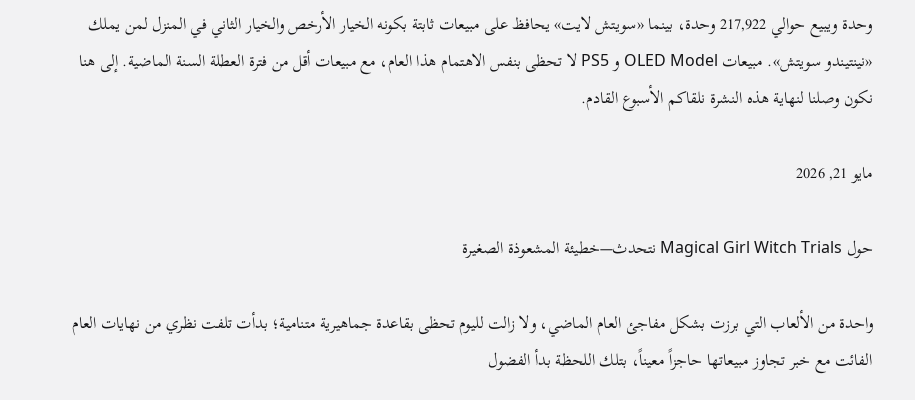وحدة ويبيع حوالي 217,922 وحدة، بينما «سويتش لايت» يحافظ على مبيعات ثابتة بكونه الخيار الأرخص والخيار الثاني في المنزل لمن يملك «نينتيندو سويتش». مبيعات OLED Model و PS5 لا تحظى بنفس الاهتمام هذا العام، مع مبيعات أقل من فترة العطلة السنة الماضية. إلى هنا نكون وصلنا لنهاية هذه النشرة نلقاكم الأسبوع القادم.

مايو 21, 2026

حول Magical Girl Witch Trials نتحدث—خطيئة المشعوذة الصغيرة

واحدة من الألعاب التي برزت بشكل مفاجئ العام الماضي، ولا زالت لليوم تحظى بقاعدة جماهيرية متنامية؛ بدأت تلفت نظري من نهايات العام الفائت مع خبر تجاوز مبيعاتها حاجزاً معيناً، بتلك اللحظة بدأ الفضول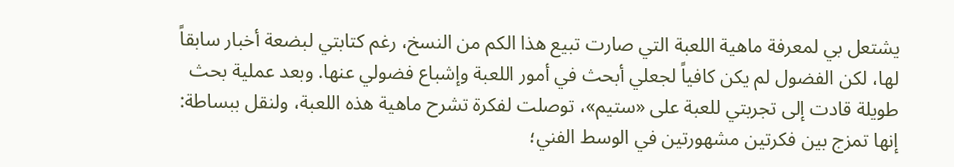يشتعل بي لمعرفة ماهية اللعبة التي صارت تبيع هذا الكم من النسخ، رغم كتابتي لبضعة أخبار سابقاً لها، لكن الفضول لم يكن كافياً لجعلي أبحث في أمور اللعبة وإشباع فضولي عنها. وبعد عملية بحث طويلة قادت إلى تجربتي للعبة على «ستيم»، توصلت لفكرة تشرح ماهية هذه اللعبة، ولنقل ببساطة: إنها تمزج بين فكرتين مشهورتين في الوسط الفني؛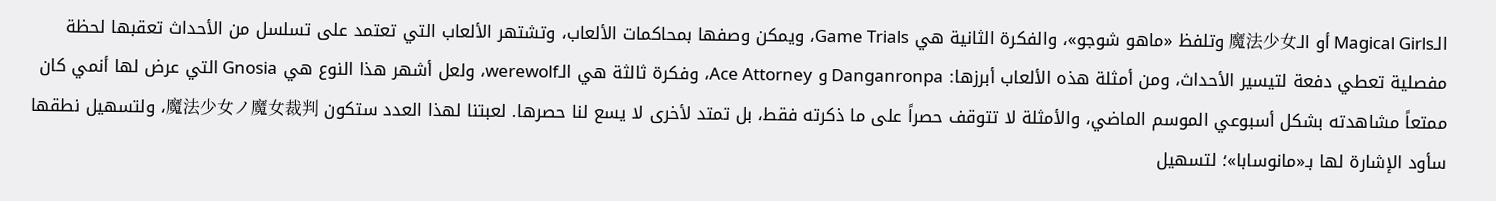الـMagical Girls أو الـ魔法少女 وتلفظ «ماهو شوجو»، والفكرة الثانية هي Game Trials، ويمكن وصفها بمحاكمات الألعاب، وتشتهر الألعاب التي تعتمد على تسلسل من الأحداث تعقبها لحظة مفصلية تعطي دفعة لتيسير الأحداث، ومن أمثلة هذه الألعاب أبرزها: Danganronpa و Ace Attorney، وفكرة ثالثة هي الـwerewolf، ولعل أشهر هذا النوع هي Gnosia التي عرض لها أنمي كان ممتعاً مشاهدته بشكل أسبوعي الموسم الماضي، والأمثلة لا تتوقف حصراً على ما ذكرته فقط، بل تمتد لأخرى لا يسع لنا حصرها. لعبتنا لهذا العدد ستكون 魔法少女ノ魔女裁判، ولتسهيل نطقها سأود الإشارة لها بـ«مانوسابا»؛ لتسهيل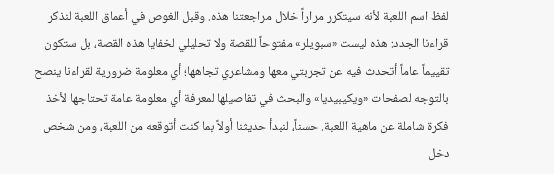لفظ اسم اللعبة لأنه سيتكرر مراراً خلال مراجعتنا هذه. وقبل الغوص في أعماق اللعبة لنذكر قراءنا الجدد: هذه ليست «سبويلر» مفتوحاً للقصة ولا تحليلي لخفايا هذه القصة، بل ستكون تقييماً عاماً أتحدث فيه عن تجربتي معها ومشاعري تجاهها؛ أي معلومة ضرورية لقراءنا ينصح بالتوجه لصفحات «ويكيبيديا» والبحث في تفاصيلها لمعرفة أي معلومة عامة تحتاجها لأخذ فكرة شاملة عن ماهية اللعبة. حسناً، لنبدأ حديثنا أولاً بما كنت أتوقعه من اللعبة، ومن شخص دخل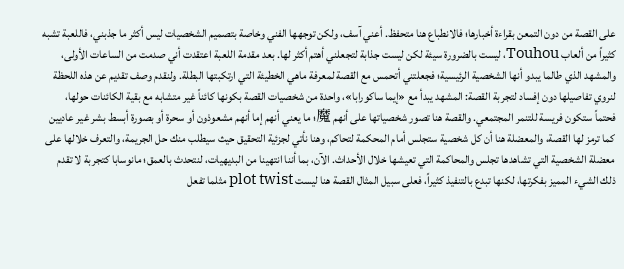على القصة من دون التمعن بقراءة أخبارها؛ فالانطباع هنا متحفظ. أعني آسف، ولكن توجهها الفني وخاصة بتصميم الشخصيات ليس أكثر ما جذبني، فاللعبة تشبه كثيراً من ألعاب Touhou، ليست بالضرورة سيئة لكن ليست جذابة لتجعلني أهتم أكثر لها. بعد مقدمة اللعبة اعتقدت أني صدمت من الساعات الأولى، والمشهد الذي طالما يبدو أنها الشخصية الرئيسية؛ فجعلتني أتحمس مع القصة لمعرفة ماهي الخطيئة التي ارتكبتها البطلة. ولنقدم وصف تقديم عن هذه اللحظة لنروي تفاصيلها دون إفساد لتجربة القصة: المشهد يبدأ مع «إيما ساكورابا»، واحدة من شخصيات القصة بكونها كائناً غير متشابه مع بقية الكائنات حولها، فحتماً ستكون فريسة للتنمر المجتمعي. والقصة هنا تصور شخصياتها على أنهم 魔؛ ما يعني أنهم إما أنهم مشعوذون أو سحرة أو بصورة أبسط بشر غير عاديين كما ترمز لها القصة، والمعضلة هنا أن كل شخصية ستجلس أمام المحكمة لتحاكم، وهنا نأتي لجزئية التحقيق حيث سيطلب منك حل الجريمة، والتعرف خلالها على معضلة الشخصية التي تشاهدها تجلس والمحاكمة التي تعيشها خلال الأحداث. الآن، بما أننا انتهينا من البديهيات، لنتحدث بالعمق؛ مانوسابا كتجربة لا تقدم ذلك الشيء المميز بفكرتها، لكنها تبدع بالتنفيذ كثيراً، فعلى سبيل المثال القصة هنا ليست plot twist مثلما تفعل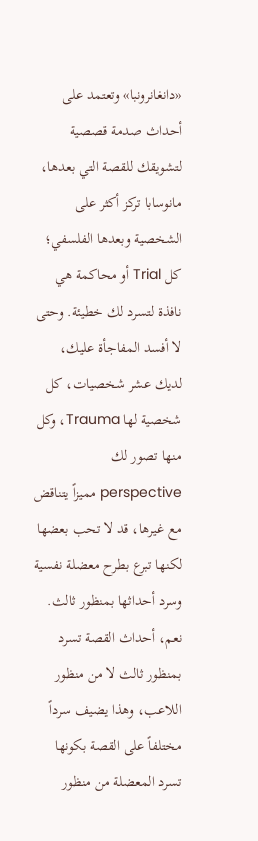«دانغانرونبا» وتعتمد على أحداث صدمة قصصية لتشويقك للقصة التي بعدها، مانوسابا تركز أكثر على الشخصية وبعدها الفلسفي؛ كل Trial أو محاكمة هي نافذة لتسرد لك خطيئة. وحتى لا أفسد المفاجأة عليك، لديك عشر شخصيات، كل شخصية لها Trauma، وكل منها تصور لك perspective مميزاً يتناقض مع غيرها، قد لا تحب بعضها لكنها تبرع بطرح معضلة نفسية وسرد أحداثها بمنظور ثالث. نعم، أحداث القصة تسرد بمنظور ثالث لا من منظور اللاعب، وهذا يضيف سرداً مختلفاً على القصة بكونها تسرد المعضلة من منظور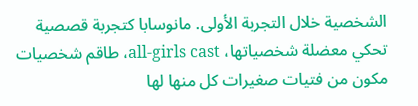الشخصية خلال التجربة الأولى. مانوسابا كتجربة قصصية تحكي معضلة شخصياتها، all-girls cast، طاقم شخصيات مكون من فتيات صغيرات كل منها لها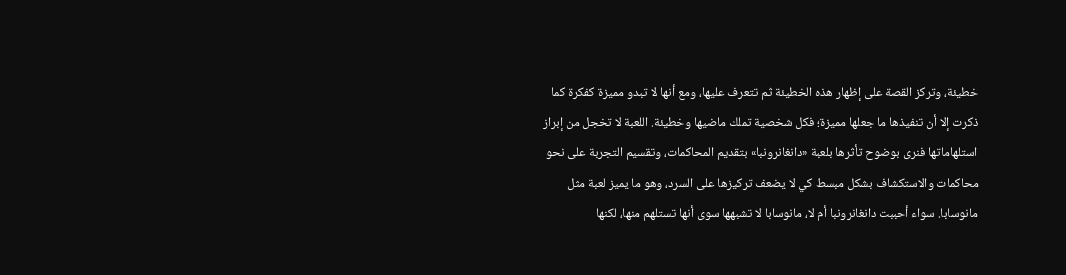خطيئة، وتركز القصة على إظهار هذه الخطيئة ثم تتعرف عليها، ومع أنها لا تبدو مميزة كفكرة كما ذكرت إلا أن تنفيذها ما جعلها مميزة؛ فكل شخصية تملك ماضيها وخطيئة. اللعبة لا تخجل من إبراز استلهاماتها فنرى بوضوح تأثرها بلعبة «دانغانرونبا» بتقديم المحاكمات، وتقسيم التجربة على نحو محاكمات والاستكشاف بشكل مبسط كي لا يضعف تركيزها على السرد، وهو ما يميز لعبة مثل مانوسابا. سواء أحببت دانغانرونبا أم لا، مانوسابا لا تشبهها سوى أنها تستلهم منها، لكنها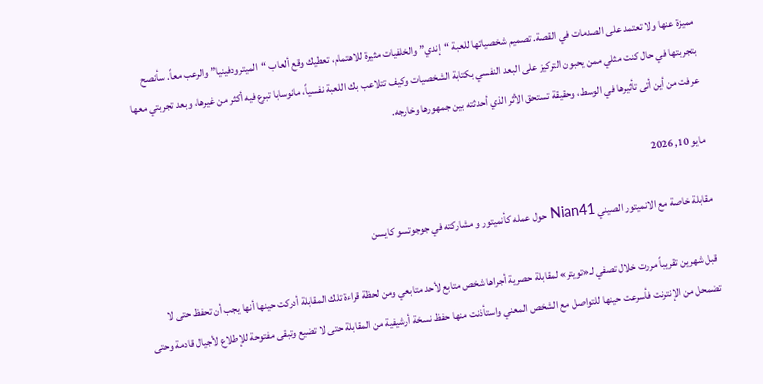مميزة عنها ولا تعتمد على الصدمات في القصة. تصميم شخصياتها للعبة “إندي” والخلفيات مثيرة للاهتمام، تعطيك وقع ألعاب “الميترودفينيا” والرعب معاً. سأنصح بتجربتها في حال كنت مثلي ممن يحبون التركيز على البعد النفسي بكتابة الشخصيات وكيف تتلاعب بك اللعبة نفسياً، مانوسابا تبرع فيه أكثر من غيرها، وبعد تجربتي معها عرفت من أين أتى تأثيرها في الوسط، وحقيقة تستحق الأثر الذي أحدثته بين جمهورها وخارجه.

مايو 10, 2026

مقابلة خاصة مع الانميتور الصيني Nian41 حول عمله كأنميتور و مشاركته في جوجوتسو كايسن

قبل شهرين تقريباً مررت خلال تصفي لـ«تويتر» لمقابلة حصرية أجراها شخص متابع لأحد متابعي ومن لحظة قراءة تلك المقابلة أدركت حينها أنها يجب أن تحفظ حتى لا تضمحل من الإنترنت فأسرعت حينها للتواصل مع الشخص المعني واستأذنت منها حفظ نسخة أرشيفية من المقابلة حتى لا تضيع وتبقى مفتوحة للإطلاع لأجيال قادمة وحتى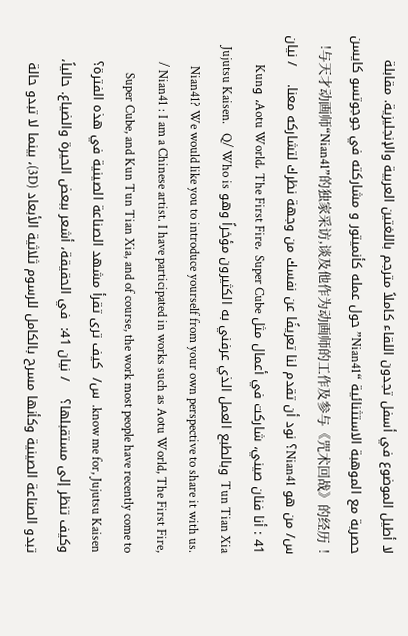لا أطيل الموضوع في أسفل تجدون اللقاء كاملاً مترجم باللغتين العربية والإنجليزية. مقابلة حصرية مع الموهبة الاستثنائية “Nian41” حول عمله كأنميتور و مشاركته في جوجوتسو كايسن !  与天才动画师“Nian41”的独家采访,谈及他作为动画师的工作及参与《咒术回战》的经历!  س/ من هو Nian41؟ نود أن تقدم لنا تعريفًا عن نفسك من وجهة نظرك لتشاركه معنا.    / نيان 41 : أنا فنان صيني، شاركت في أعمال مثل Aotu World، The First Fire، Super Cube، وKun Tun Tian Xia  وبالطبع العمل الذي عرفني به الكثيرون مؤخراً وهو Jujutsu Kaisen.   Q/ Who is Nian41? We would like you to introduce yourself from your own perspective to share it with us.    / Nian41 : I am a Chinese artist. I have participated in works such as Aotu World, The First Fire, Super Cube, and Kun Tun Tian Xia, and of course, the work most people have recently come to know me for, Jujutsu Kaisen.  س/  كيف ترى تقرأ مشهد الصناعة الصينية في هذه الفترة؟ وكيف تنظر إلى مستقبلها؟    / نيان 41:  في الحقيقة، أشعر ببعض الحيرة والضياع. حالياً، تبدو الصناعة الصينية وكأنها مسرح بالكامل للرسوم ثلاثية الأبعاد (3D)، بينما لا تبدو حالة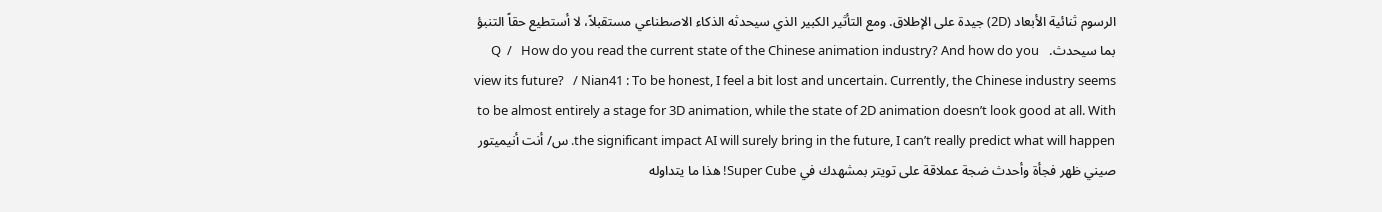الرسوم ثنائية الأبعاد (2D) جيدة على الإطلاق. ومع التأثير الكبير الذي سيحدثه الذكاء الاصطناعي مستقبلاً، لا أستطيع حقاً التنبؤ بما سيحدث.   Q  /   How do you read the current state of the Chinese animation industry? And how do you view its future?   / Nian41 : To be honest, I feel a bit lost and uncertain. Currently, the Chinese industry seems to be almost entirely a stage for 3D animation, while the state of 2D animation doesn’t look good at all. With the significant impact AI will surely bring in the future, I can’t really predict what will happen. س/ أنت أنيميتور صيني ظهر فجأة وأحدث ضجة عملاقة على تويتر بمشهدك في Super Cube! هذا ما يتداوله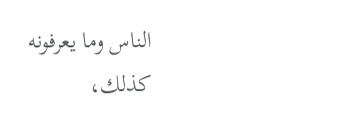الناس وما يعرفونه كذلك،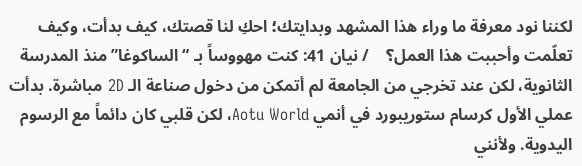لكننا نود معرفة ما وراء هذا المشهد وبدايتك؛ احكِ لنا قصتك، كيف بدأت، وكيف تعلّمت وأحببت هذا العمل؟    / نيان 41: كنت مهووساً بـ “الساكوغا” منذ المدرسة الثانوية، لكن عند تخرجي من الجامعة لم أتمكن من دخول صناعة الـ 2D مباشرة. بدأت عملي الأول كرسام ستوريبورد في أنمي Aotu World، لكن قلبي كان دائماً مع الرسوم اليدوية. ولأنني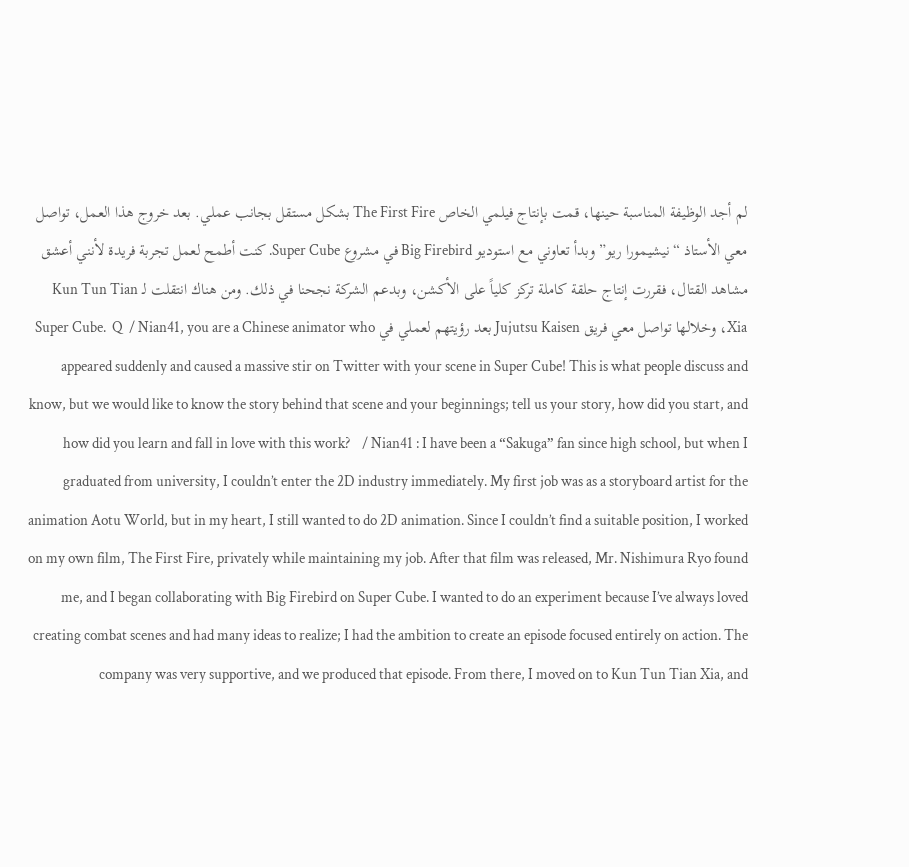لم أجد الوظيفة المناسبة حينها، قمت بإنتاج فيلمي الخاص The First Fire بشكل مستقل بجانب عملي. بعد خروج هذا العمل، تواصل معي الأستاذ “نيشيمورا ريو” وبدأ تعاوني مع استوديو Big Firebird في مشروع Super Cube. كنت أطمح لعمل تجربة فريدة لأنني أعشق مشاهد القتال، فقررت إنتاج حلقة كاملة تركز كلياً على الأكشن، وبدعم الشركة نجحنا في ذلك. ومن هناك انتقلت لـ Kun Tun Tian Xia، وخلالها تواصل معي فريق Jujutsu Kaisen بعد رؤيتهم لعملي في Super Cube.  Q  / Nian41, you are a Chinese animator who appeared suddenly and caused a massive stir on Twitter with your scene in Super Cube! This is what people discuss and know, but we would like to know the story behind that scene and your beginnings; tell us your story, how did you start, and how did you learn and fall in love with this work?    / Nian41 : I have been a “Sakuga” fan since high school, but when I graduated from university, I couldn’t enter the 2D industry immediately. My first job was as a storyboard artist for the animation Aotu World, but in my heart, I still wanted to do 2D animation. Since I couldn’t find a suitable position, I worked on my own film, The First Fire, privately while maintaining my job. After that film was released, Mr. Nishimura Ryo found me, and I began collaborating with Big Firebird on Super Cube. I wanted to do an experiment because I’ve always loved creating combat scenes and had many ideas to realize; I had the ambition to create an episode focused entirely on action. The company was very supportive, and we produced that episode. From there, I moved on to Kun Tun Tian Xia, and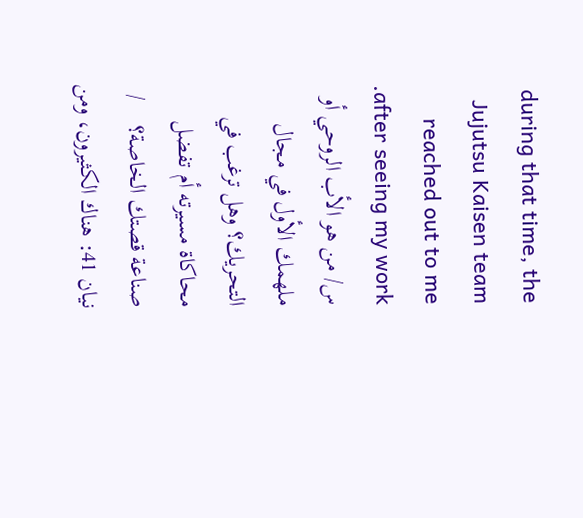during that time, the Jujutsu Kaisen team reached out to me after seeing my work.  س/ من هو الأب الروحي أو ملهمك الأول في مجال التحريك؟ وهل ترغب في محاكاة مسيرته أم تفضل صناعة قصتك الخاصة؟    / نيان 41: هناك الكثيرون، ومن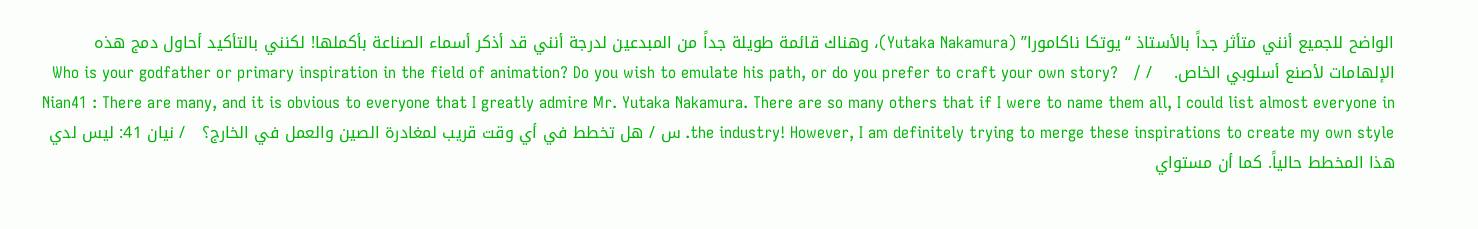الواضح للجميع أنني متأثر جداً بالأستاذ “يوتكا ناكامورا” (Yutaka Nakamura)، وهناك قائمة طويلة جداً من المبدعين لدرجة أنني قد أذكر أسماء الصناعة بأكملها! لكنني بالتأكيد أحاول دمج هذه الإلهامات لأصنع أسلوبي الخاص.    / Who is your godfather or primary inspiration in the field of animation? Do you wish to emulate his path, or do you prefer to craft your own story?   /  Nian41 : There are many, and it is obvious to everyone that I greatly admire Mr. Yutaka Nakamura. There are so many others that if I were to name them all, I could list almost everyone in the industry! However, I am definitely trying to merge these inspirations to create my own style. س / هل تخطط في أي وقت قريب لمغادرة الصين والعمل في الخارج؟   / نيان 41: ليس لدي هذا المخطط حالياً. كما أن مستواي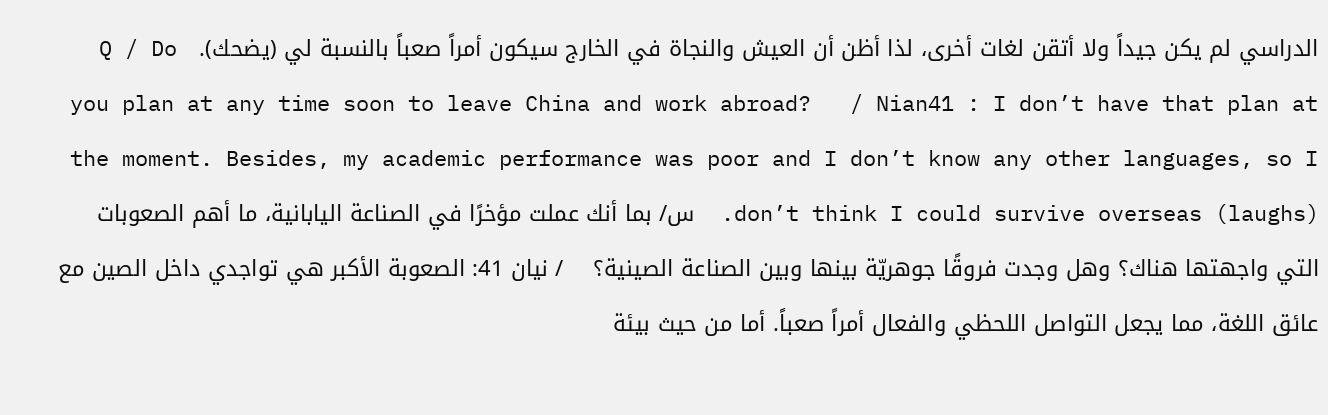الدراسي لم يكن جيداً ولا أتقن لغات أخرى، لذا أظن أن العيش والنجاة في الخارج سيكون أمراً صعباً بالنسبة لي (يضحك).   Q / Do you plan at any time soon to leave China and work abroad?   / Nian41 : I don’t have that plan at the moment. Besides, my academic performance was poor and I don’t know any other languages, so I don’t think I could survive overseas (laughs).  س/ بما أنك عملت مؤخرًا في الصناعة اليابانية، ما أهم الصعوبات التي واجهتها هناك؟ وهل وجدت فروقًا جوهريّة بينها وبين الصناعة الصينية؟    / نيان 41: الصعوبة الأكبر هي تواجدي داخل الصين مع عائق اللغة، مما يجعل التواصل اللحظي والفعال أمراً صعباً. أما من حيث بيئة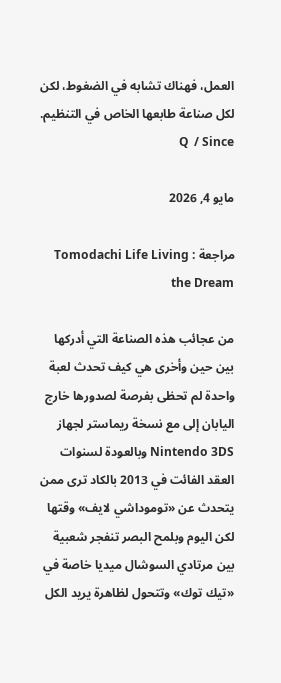العمل، فهناك تشابه في الضغوط، لكن لكل صناعة طابعها الخاص في التنظيم. Q  / Since

مايو 4, 2026

مراجعة : Tomodachi Life Living the Dream

من عجائب هذه الصناعة التي أدركها بين حين وأخرى هي كيف تحدث لعبة واحدة لم تحظى بفرصة لصدورها خارج اليابان إلى مع نسخة ريماستر لجهاز Nintendo 3DS وبالعودة لسنوات العقد الفائت في 2013 بالكاد ترى ممن يتحدث عن «توموداشي لايف» وقتها لكن اليوم وبلمح البصر تنفجر شعبية بين مرتادي السوشال ميديا خاصة في «تيك توك» وتتحول لظاهرة يريد الكل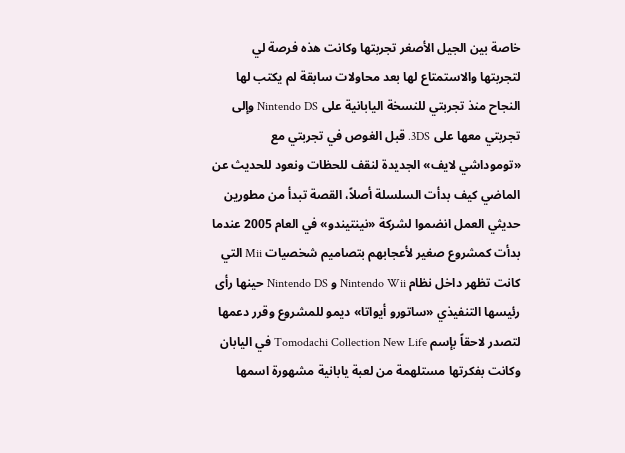خاصة بين الجيل الأصغر تجربتها وكانت هذه فرصة لي لتجربتها والاستمتاع لها بعد محاولات سابقة لم يكتب لها النجاح منذ تجربتي للنسخة اليابانية على Nintendo DS وإلى تجربتي معها على 3DS. قبل الغوص في تجربتي مع «توموداشي لايف» الجديدة لنقف للحظات ونعود للحديث عن الماضي كيف بدأت السلسلة أصلاً، القصة تبدأ من مطورين حديثي العمل انضموا لشركة «نينتيندو» في العام 2005 عندما بدأت كمشروع صغير لأعجابهم بتصاميم شخصيات Mii التي كانت تظهر داخل نظام Nintendo Wii و Nintendo DS حينها رأى رئيسها التنفيذي «ساتورو أيواتا» ديمو للمشروع وقرر دعمها لتصدر لاحقاً بإسم Tomodachi Collection New Life في اليابان وكانت بفكرتها مستلهمة من لعبة يابانية مشهورة اسمها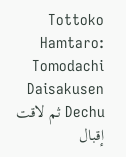Tottoko Hamtaro: Tomodachi Daisakusen Dechu ثم لاقت إقبال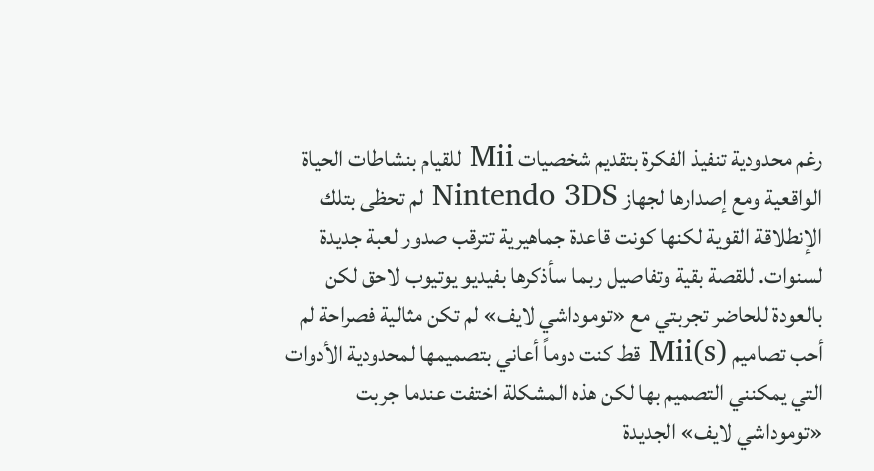رغم محدودية تنفيذ الفكرة بتقديم شخصيات Mii للقيام بنشاطات الحياة الواقعية ومع إصدارها لجهاز Nintendo 3DS لم تحظى بتلك الإنطلاقة القوية لكنها كونت قاعدة جماهيرية تترقب صدور لعبة جديدة لسنوات. للقصة بقية وتفاصيل ربما سأذكرها بفيديو يوتيوب لاحق لكن بالعودة للحاضر تجربتي مع «توموداشي لايف» لم تكن مثالية فصراحة لم أحب تصاميم Mii(s) قط كنت دوماً أعاني بتصميمها لمحدودية الأدوات التي يمكنني التصميم بها لكن هذه المشكلة اختفت عندما جربت «توموداشي لايف» الجديدة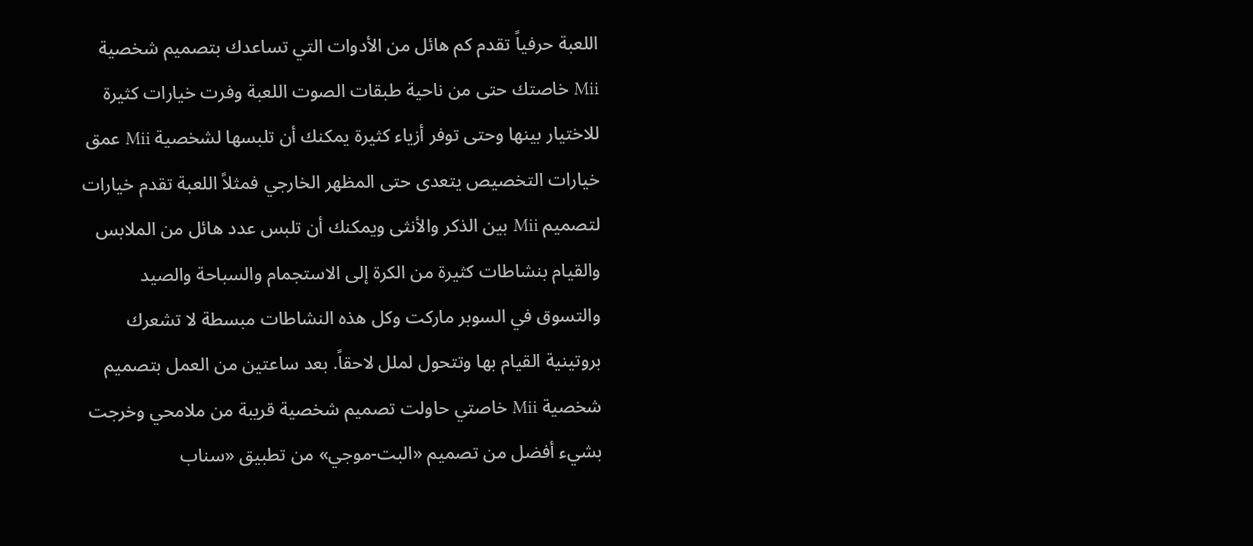اللعبة حرفياً تقدم كم هائل من الأدوات التي تساعدك بتصميم شخصية Mii خاصتك حتى من ناحية طبقات الصوت اللعبة وفرت خيارات كثيرة للاختيار بينها وحتى توفر أزياء كثيرة يمكنك أن تلبسها لشخصية Mii عمق خيارات التخصيص يتعدى حتى المظهر الخارجي فمثلاً اللعبة تقدم خيارات لتصميم Mii بين الذكر والأنثى ويمكنك أن تلبس عدد هائل من الملابس والقيام بنشاطات كثيرة من الكرة إلى الاستجمام والسباحة والصيد والتسوق في السوبر ماركت وكل هذه النشاطات مبسطة لا تشعرك بروتينية القيام بها وتتحول لملل لاحقاً. بعد ساعتين من العمل بتصميم شخصية Mii خاصتي حاولت تصميم شخصية قريبة من ملامحي وخرجت بشيء أفضل من تصميم «البت-موجي» من تطبيق «سناب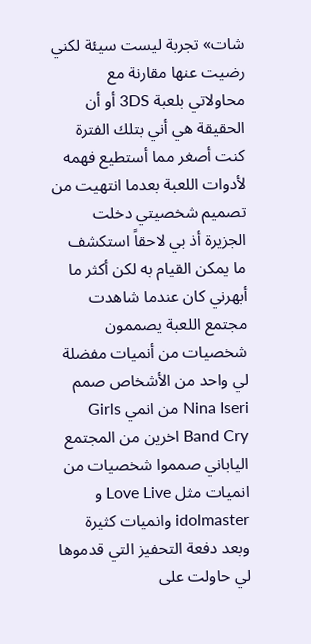شات» تجربة ليست سيئة لكني رضيت عنها مقارنة مع محاولاتي بلعبة 3DS أو أن الحقيقة هي أني بتلك الفترة كنت أصغر مما أستطيع فهمه لأدوات اللعبة بعدما انتهيت من تصميم شخصيتي دخلت الجزيرة أذ بي لاحقاً استكشف ما يمكن القيام به لكن أكثر ما أبهرني كان عندما شاهدت مجتمع اللعبة يصممون شخصيات من أنميات مفضلة لي واحد من الأشخاص صمم Nina Iseri من انمي Girls Band Cry اخرين من المجتمع الياباني صمموا شخصيات من انميات مثل Love Live و idolmaster وانميات كثيرة وبعد دفعة التحفيز التي قدموها لي حاولت على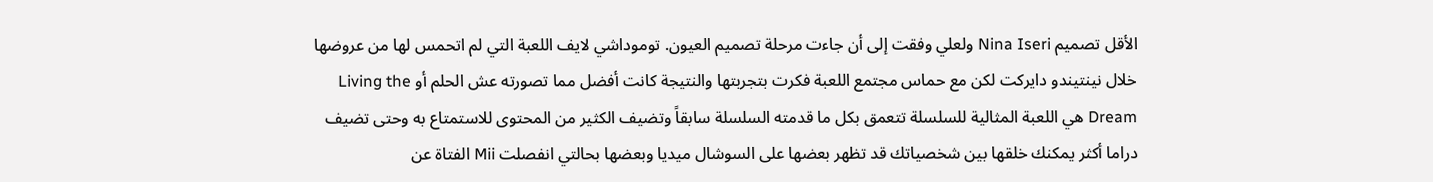الأقل تصميم Nina Iseri ولعلي وفقت إلى أن جاءت مرحلة تصميم العيون. توموداشي لايف اللعبة التي لم اتحمس لها من عروضها خلال نينتيندو دايركت لكن مع حماس مجتمع اللعبة فكرت بتجربتها والنتيجة كانت أفضل مما تصورته عش الحلم أو Living the Dream هي اللعبة المثالية للسلسلة تتعمق بكل ما قدمته السلسلة سابقاً وتضيف الكثير من المحتوى للاستمتاع به وحتى تضيف دراما أكثر يمكنك خلقها بين شخصياتك قد تظهر بعضها على السوشال ميديا وبعضها بحالتي انفصلت Mii الفتاة عن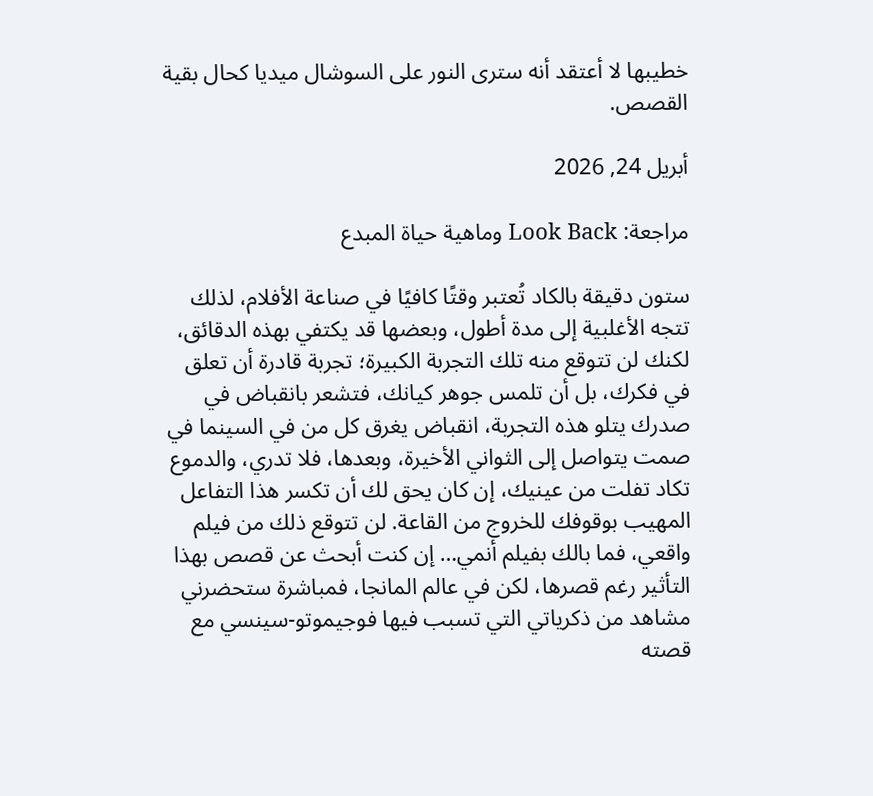خطيبها لا أعتقد أنه سترى النور على السوشال ميديا كحال بقية القصص.

أبريل 24, 2026

مراجعة: Look Back وماهية حياة المبدع

ستون دقيقة بالكاد تُعتبر وقتًا كافيًا في صناعة الأفلام، لذلك تتجه الأغلبية إلى مدة أطول، وبعضها قد يكتفي بهذه الدقائق، لكنك لن تتوقع منه تلك التجربة الكبيرة؛ تجربة قادرة أن تعلق في فكرك، بل أن تلمس جوهر كيانك، فتشعر بانقباض في صدرك يتلو هذه التجربة، انقباض يغرق كل من في السينما في صمت يتواصل إلى الثواني الأخيرة، وبعدها، فلا تدري، والدموع تكاد تفلت من عينيك، إن كان يحق لك أن تكسر هذا التفاعل المهيب بوقوفك للخروج من القاعة. لن تتوقع ذلك من فيلم واقعي، فما بالك بفيلم أنمي… إن كنت أبحث عن قصص بهذا التأثير رغم قصرها، لكن في عالم المانجا، فمباشرة ستحضرني مشاهد من ذكرياتي التي تسبب فيها فوجيموتو-سينسي مع قصته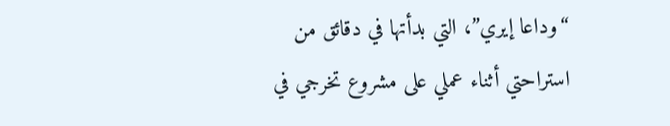“وداعا إيري”، التي بدأتها في دقائق من استراحتي أثناء عملي على مشروع تخرجي في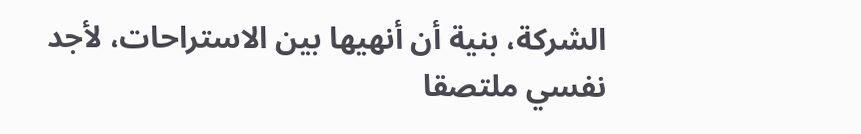الشركة، بنية أن أنهيها بين الاستراحات، لأجد نفسي ملتصقا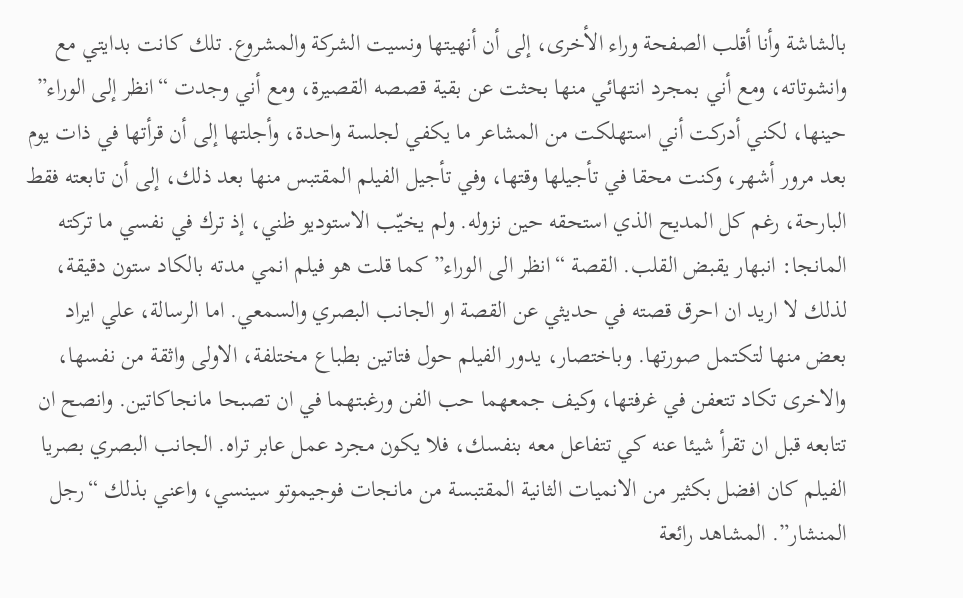بالشاشة وأنا أقلب الصفحة وراء الأخرى، إلى أن أنهيتها ونسيت الشركة والمشروع. تلك كانت بدايتي مع وانشوتاته، ومع أني بمجرد انتهائي منها بحثت عن بقية قصصه القصيرة، ومع أني وجدت “انظر إلى الوراء” حينها، لكني أدركت أني استهلكت من المشاعر ما يكفي لجلسة واحدة، وأجلتها إلى أن قرأتها في ذات يوم بعد مرور أشهر، وكنت محقا في تأجيلها وقتها، وفي تأجيل الفيلم المقتبس منها بعد ذلك، إلى أن تابعته فقط البارحة، رغم كل المديح الذي استحقه حين نزوله. ولم يخيّب الاستوديو ظني، إذ ترك في نفسي ما تركته المانجا: انبهار يقبض القلب. القصة “انظر الى الوراء” كما قلت هو فيلم انمي مدته بالكاد ستون دقيقة، لذلك لا اريد ان احرق قصته في حديثي عن القصة او الجانب البصري والسمعي. اما الرسالة، علي ايراد بعض منها لتكتمل صورتها. وباختصار، يدور الفيلم حول فتاتين بطباع مختلفة، الاولى واثقة من نفسها، والاخرى تكاد تتعفن في غرفتها، وكيف جمعهما حب الفن ورغبتهما في ان تصبحا مانجاكاتين. وانصح ان تتابعه قبل ان تقرأ شيئا عنه كي تتفاعل معه بنفسك، فلا يكون مجرد عمل عابر تراه. الجانب البصري بصريا الفيلم كان افضل بكثير من الانميات الثانية المقتبسة من مانجات فوجيموتو سينسي، واعني بذلك “رجل المنشار”. المشاهد رائعة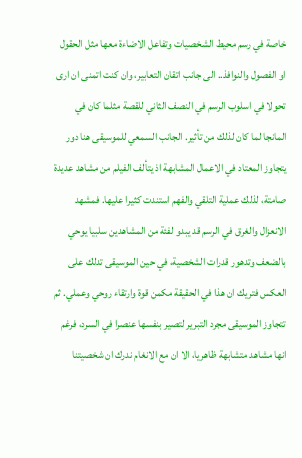خاصة في رسم محيط الشخصيات وتفاعل الاضاءة معها مثل الحقول او الفصول والنوافذ.. الى جانب اتقان التعابير، وان كنت اتمنى ان ارى تحولا في اسلوب الرسم في النصف الثاني للقصة مثلما كان في المانجا لما كان لذلك من تأثير. الجانب السمعي للموسيقى هنا دور يتجاوز المعتاد في الاعمال المشابهة اذ يتألف الفيلم من مشاهد عديدة صامتة، لذلك عملية التلقي والفهم استندت كثيرا عليها. فمشهد الانعزال والغرق في الرسم قد يبدو لفئة من المشاهدين سلبيا يوحي بالضعف وتدهور قدرات الشخصية، في حين الموسيقى تدلك على العكس فتريك ان هذا في الحقيقة مكمن قوة وارتقاء روحي وعملي. ثم تتجاوز الموسيقى مجرد التبرير لتصير بنفسها عنصرا في السرد، فرغم انها مشاهد متشابهة ظاهريا، الا ان مع الانغام ندرك ان شخصيتنا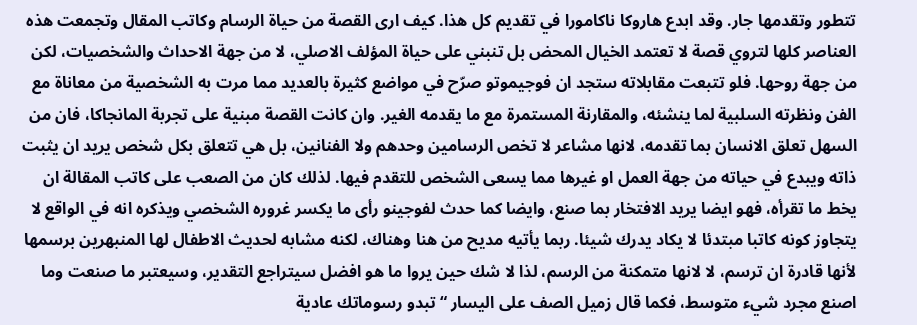تتطور وتقدمها جار. وقد ابدع هاروكا ناكامورا في تقديم كل هذا. كيف ارى القصة من حياة الرسام وكاتب المقال وتجمعت هذه العناصر كلها لتروي قصة لا تعتمد الخيال المحض بل تنبني على حياة المؤلف الاصلي، لا من جهة الاحداث والشخصيات، لكن من جهة روحها. فلو تتبعت مقابلاته ستجد ان فوجيموتو صرّح في مواضع كثيرة بالعديد مما مرت به الشخصية من معاناة مع الفن ونظرته السلبية لما ينشئه، والمقارنة المستمرة مع ما يقدمه الغير. وان كانت القصة مبنية على تجربة المانجاكا، فان من السهل تعلق الانسان بما تقدمه، لانها مشاعر لا تخص الرسامين وحدهم ولا الفنانين، بل هي تتعلق بكل شخص يريد ان يثبت ذاته ويبدع في حياته من جهة العمل او غيرها مما يسعى الشخص للتقدم فيها. لذلك كان من الصعب على كاتب المقالة ان يخط ما تقرأه، فهو ايضا يريد الافتخار بما صنع، وايضا كما حدث لفوجينو رأى ما يكسر غروره الشخصي ويذكره انه في الواقع لا يتجاوز كونه كاتبا مبتدئا لا يكاد يدرك شيئا. ربما يأتيه مديح من هنا وهناك، لكنه مشابه لحديث الاطفال لها المنبهرين برسمها لأنها قادرة ان ترسم، لا لانها متمكنة من الرسم، لذا لا شك حين يروا ما هو افضل سيتراجع التقدير، وسيعتبر ما صنعت وما اصنع مجرد شيء متوسط، فكما قال زميل الصف على اليسار “تبدو رسوماتك عادية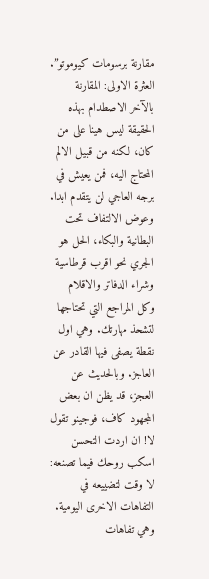مقارنة برسومات كيوموتو”. العثرة الاولى: المقارنة بالآخر الاصطدام بهذه الحقيقة ليس هينا على من كان، لكنه من قبيل الالم المحتاج اليه، فمن يعيش في برجه العاجي لن يتقدم ابدا. وعوض الالتفاف تحت البطانية والبكاء، الحل هو الجري نحو اقرب قرطاسية وشراء الدفاتر والاقلام وكل المراجع التي تحتاجها لتشحذ مهارتك. وهي اول نقطة يصفى فيها القادر عن العاجز. وبالحديث عن العجز، قد يظن ان بعض المجهود كاف، فوجينو تقول لا! ان اردت التحسن اسكب روحك فيما تصنعه: لا وقت لتضييعه في التفاهات الاخرى اليومية. وهي تفاهات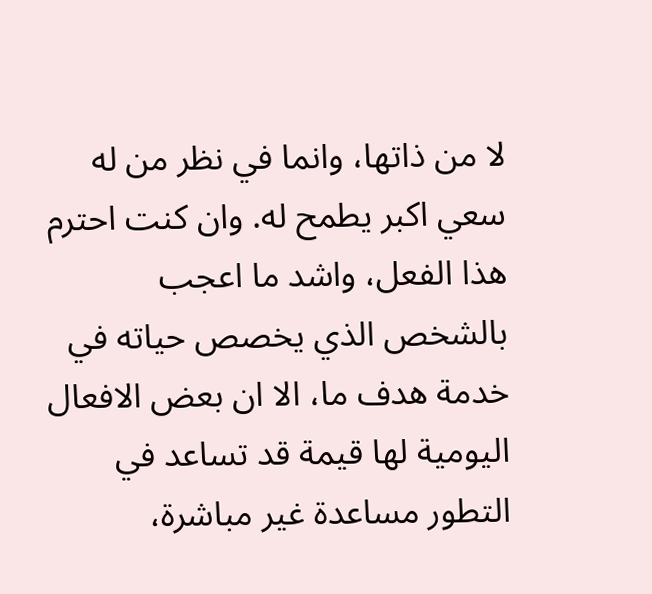لا من ذاتها، وانما في نظر من له سعي اكبر يطمح له. وان كنت احترم هذا الفعل، واشد ما اعجب بالشخص الذي يخصص حياته في خدمة هدف ما، الا ان بعض الافعال اليومية لها قيمة قد تساعد في التطور مساعدة غير مباشرة،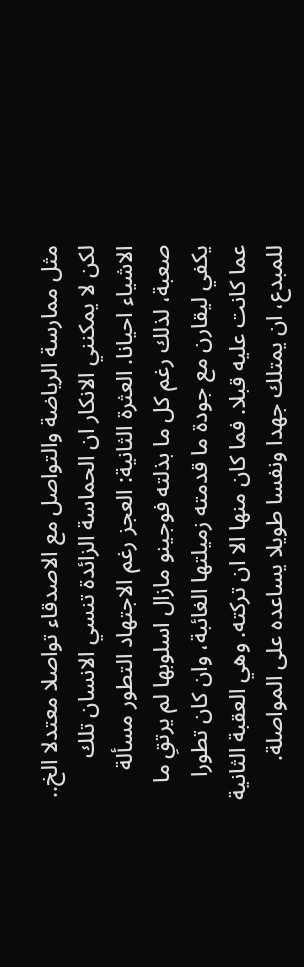مثل ممارسة الرياضة والتواصل مع الاصدقاء تواصلا معتدلا الخ.. لكن لا يمكنني الانكار ان الحماسة الزائدة تنسي الانسان تلك الاشياء احيانا. العثرة الثانية: العجز رغم الاجتهاد التطور مسألة صعبة، لذلك رغم كل ما بذلته فوجينو مازال اسلوبها لم يرتقِ ما يكفي ليقارن مع جودة ما قدمته زميلتها الغائبة، وان كان تطورا عما كانت عليه قبلا. فما كان منها الا ان تركته. وهي العقبة الثانية للمبدع، ان يمتلك جهدا ونفسا طويلا يساعده على المواصلة.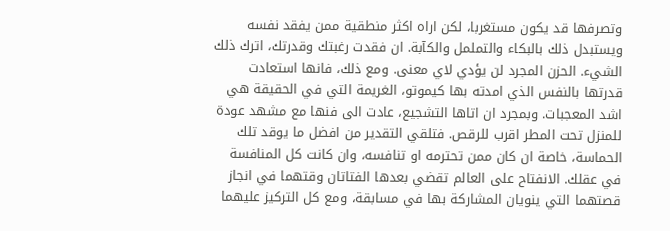وتصرفها قد يكون مستغربا، لكن اراه اكثر منطقية ممن يفقد نفسه ويستبدل ذلك بالبكاء والتململ والكآبة. ان فقدت رغبتك وقدرتك، اترك ذلك الشيء. الحزن المجرد لن يؤدي لاي معنى. ومع ذلك، فانها استعادت قدرتها بالنفس الذي امدته بها كيموتو، الغريمة التي في الحقيقة هي اشد المعجبات. وبمجرد ان اتاها التشجيع، عادت الى فنها مع مشهد عودة للمنزل تحت المطر اقرب للرقص. فتلقي التقدير من افضل ما يوقد تلك الحماسة، خاصة ان كان ممن تحترمه او تنافسه، وان كانت كل المنافسة في عقلك. الانفتاح على العالم تقضي بعدها الفتاتان وقتهما في انجاز قصتهما التي ينويان المشاركة بها في مسابقة، ومع كل التركيز عليهما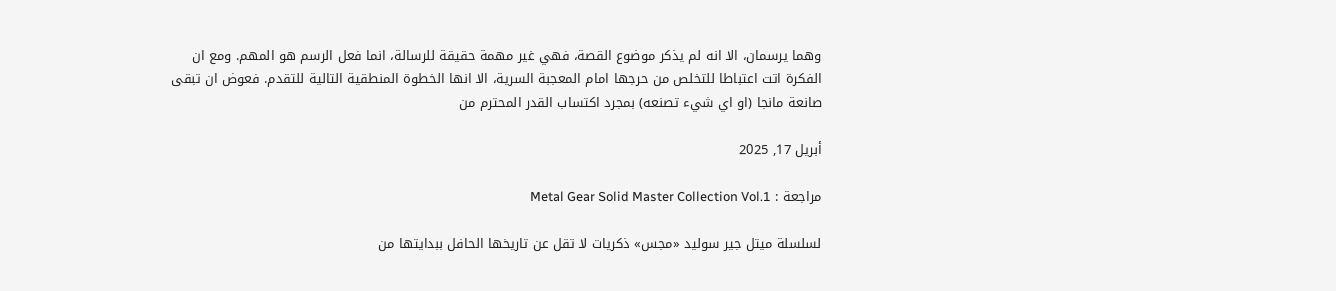وهما يرسمان، الا انه لم يذكر موضوع القصة، فهي غير مهمة حقيقة للرسالة، انما فعل الرسم هو المهم. ومع ان الفكرة اتت اعتباطا للتخلص من حرجها امام المعجبة السرية، الا انها الخطوة المنطقية التالية للتقدم. فعوض ان تبقى صانعة مانجا (او اي شيء تصنعه) بمجرد اكتساب القدر المحترم من

أبريل 17, 2025

مراجعة : Metal Gear Solid Master Collection Vol.1

لسلسلة ميتل جير سوليد «مجس» ذكريات لا تقل عن تاريخها الحافل ببدايتها من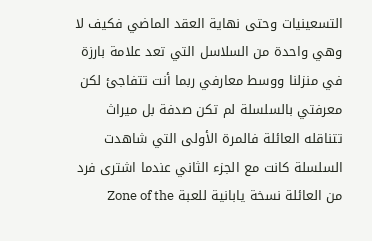التسعينيات وحتى نهاية العقد الماضي فكيف لا وهي واحدة من السلاسل التي تعد علامة بارزة في منزلنا ووسط معارفي ربما أنت تتفاجئ لكن معرفتي بالسلسلة لم تكن صدفة بل ميراث تتناقله العائلة فالمرة الأولى التي شاهدت السلسلة كانت مع الجزء الثاني عندما اشترى فرد من العائلة نسخة يابانية للعبة Zone of the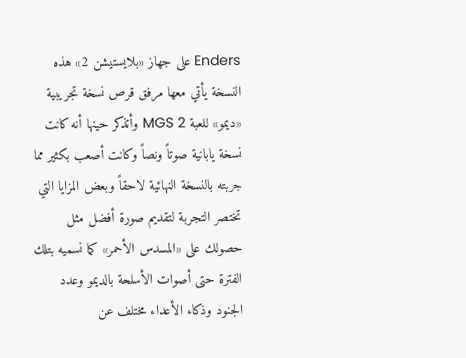Enders على جهاز «بلايستيشن 2» هذه النسخة يأتي معها مرفق قرص نسخة تجريبية «ديمو» للعبة MGS 2 وأتذكر حينها أنه كانت نسخة يابانية صوتاً ونصاً وكانت أصعب بكثير مما جربته بالنسخة النهائية لاحقاً وبعض المزايا التي تختصر التجربة لتقديم صورة أفضل مثل حصولك على «المسدس الأحمر» كما نسميه بتلك الفترة حتى أصوات الأسلحة بالديمو وعدد الجنود وذكاء الأعداء مختلف عن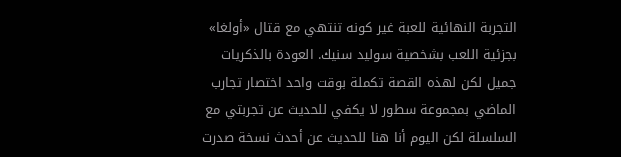التجربة النهائية للعبة غير كونه تنتهي مع قتال «أولغا» بجزئية اللعب بشخصية سوليد سنيك. العودة بالذكريات جميل لكن لهذه القصة تكملة بوقت واحد اختصار تجارب الماضي بمجموعة سطور لا يكفي للحديث عن تجربتي مع السلسلة لكن اليوم أنا هنا للحديث عن أحدث نسخة صدرت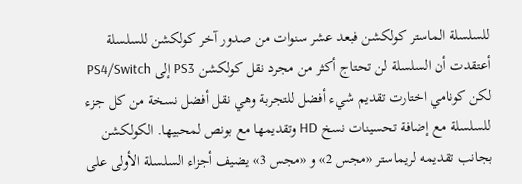للسلسلة الماستر كولكشن فبعد عشر سنوات من صدور آخر كولكشن للسلسلة أعتقدت أن السلسلة لن تحتاج أكثر من مجرد نقل كولكشن PS3 إلى PS4/Switch لكن كونامي اختارت تقديم شيء أفضل للتجربة وهي نقل أفضل نسخة من كل جزء للسلسلة مع إضافة تحسينات نسخ HD وتقديمها مع بونص لمحبيها. الكولكشن بجانب تقديمه لريماستر «مجس 2» و «مجس 3» يضيف أجزاء السلسلة الأولى على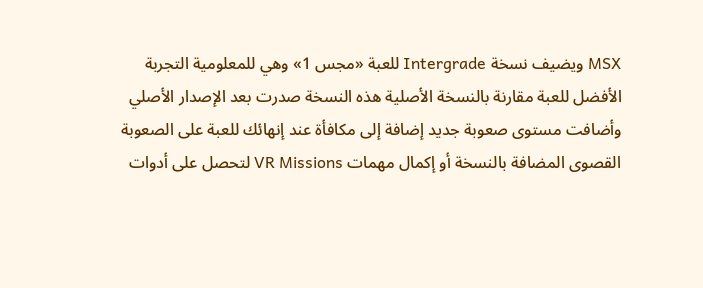MSX ويضيف نسخة Intergrade للعبة «مجس 1» وهي للمعلومية التجربة الأفضل للعبة مقارنة بالنسخة الأصلية هذه النسخة صدرت بعد الإصدار الأصلي وأضافت مستوى صعوبة جديد إضافة إلى مكافأة عند إنهائك للعبة على الصعوبة القصوى المضافة بالنسخة أو إكمال مهمات VR Missions لتحصل على أدوات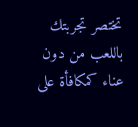تختصر تجربتك باللعب من دون عناء كمكافأة على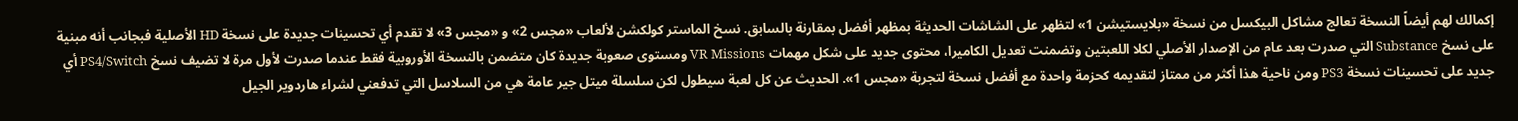إكمالك لهم أيضاً النسخة تعالج مشاكل البيكسل من نسخة «بلايستيشن 1» لتظهر على الشاشات الحديثة بمظهر أفضل بمقارنة بالسابق. نسخ الماستر كولكشن لألعاب «مجس 2» و «مجس 3» لا تقدم أي تحسينات جديدة على نسخة HD الأصلية فبجانب أنه مبنية على نسخ Substance التي صدرت بعد عام من الإصدار الأصلي لكلا اللعبتين وتضمنت تعديل الكاميرا، محتوى جديد على شكل مهمات VR Missions ومستوى صعوبة جديدة كان متضمن بالنسخة الأوروبية فقط عندما صدرت لأول مرة لا تضيف نسخ PS4/Switch أي جديد على تحسينات نسخة PS3 ومن ناحية هذا أكثر من ممتاز لتقديمه كحزمة واحدة مع أفضل نسخة لتجربة «مجس 1». الحديث عن كل لعبة سيطول لكن سلسلة ميتل جير عامة هي من السلاسل التي تدفعني لشراء هاردوير الجيل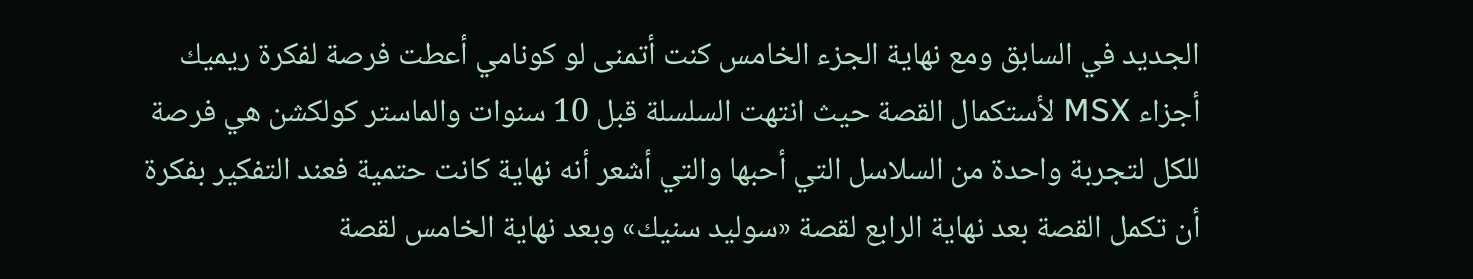الجديد في السابق ومع نهاية الجزء الخامس كنت أتمنى لو كونامي أعطت فرصة لفكرة ريميك أجزاء MSX لأستكمال القصة حيث انتهت السلسلة قبل 10 سنوات والماستر كولكشن هي فرصة للكل لتجربة واحدة من السلاسل التي أحبها والتي أشعر أنه نهاية كانت حتمية فعند التفكير بفكرة أن تكمل القصة بعد نهاية الرابع لقصة «سوليد سنيك» وبعد نهاية الخامس لقصة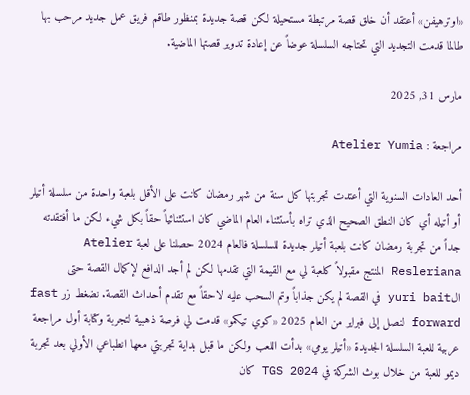«اوترهيفن» أعتقد أن خلق قصة مرتبطة مستحيلة لكن قصة جديدة بمنظور طاقم فريق عمل جديد مرحب بها طالما قدمت التجديد التي تحتاجه السلسلة عوضاً عن إعادة تدوير قصتها الماضية.

مارس 31, 2025

مراجعة : Atelier Yumia

أحد العادات السنوية التي أعتدت تجربتها كل سنة من شهر رمضان كانت على الأقل بلعبة واحدة من سلسلة أتيلر أو أتيله أي كان النطق الصحيح الذي تراه بأستثناء العام الماضي كان استثنائياً حقاً بكل شيء لكن ما أفتقدته جداً من تجربة رمضان كانت بلعبة أتيلر جديدة للسلسلة فالعام 2024 حصلنا على لعبة Atelier Resleriana المنتج مقبولاً كلعبة لي مع القيمة التي تقدمها لكن لم أجد الدافع لإكمال القصة حتى الyuri bait في القصة لم يكن جذاباً وتم السحب عليه لاحقاً مع تقدم أحداث القصة. نضغط زر fast forward لنصل إلى فبراير من العام 2025 «كوي تيكمو» قدمت لي فرصة ذهبية لتجربة وكتابة أول مراجعة عربية للعبة السلسلة الجديدة «أتيلر يومي» بدأت اللعب ولكن ما قبل بداية تجربتي معها انطباعي الأولي بعد تجربة ديمو للعبة من خلال بوث الشركة في TGS 2024 كان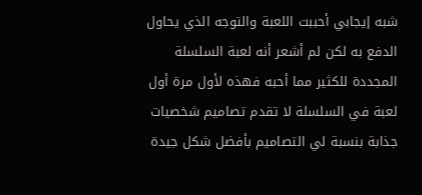شبه إيجابي أحببت اللعبة والتوجه الذي يحاول الدفع به لكن لم أشعر أنه لعبة السلسلة المجددة للكثير مما أحبه فهذه لأول مرة أول لعبة في السلسلة لا تقدم تصاميم شخصيات جذابة بنسبة لي التصاميم بأفضل شكل جيدة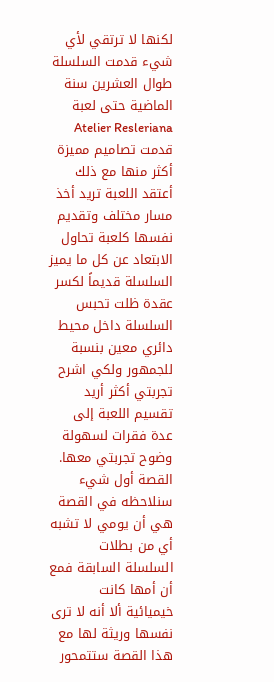لكنها لا ترتقي لأي شيء قدمت السلسلة طوال العشرين سنة الماضية حتى لعبة Atelier Resleriana قدمت تصاميم مميزة أكثر منها مع ذلك أعتقد اللعبة تريد أخذ مسار مختلف وتقديم نفسها كلعبة تحاول الابتعاد عن كل ما يميز السلسلة قديماً لكسر عقدة ظلت تحبس السلسلة داخل محيط دائري معين بنسبة للجمهور ولكي اشرح تجربتي أكثر أريد تقسيم اللعبة إلى عدة فقرات لسهولة وضوح تجربتي معها. القصة أول شيء سنلاحظه في القصة هي أن يومي لا تشبه أي من بطلات السلسلة السابقة فمع أن أمها كانت خيميائية ألا أنه لا ترى نفسها وريثة لها مع هذا القصة ستتمحور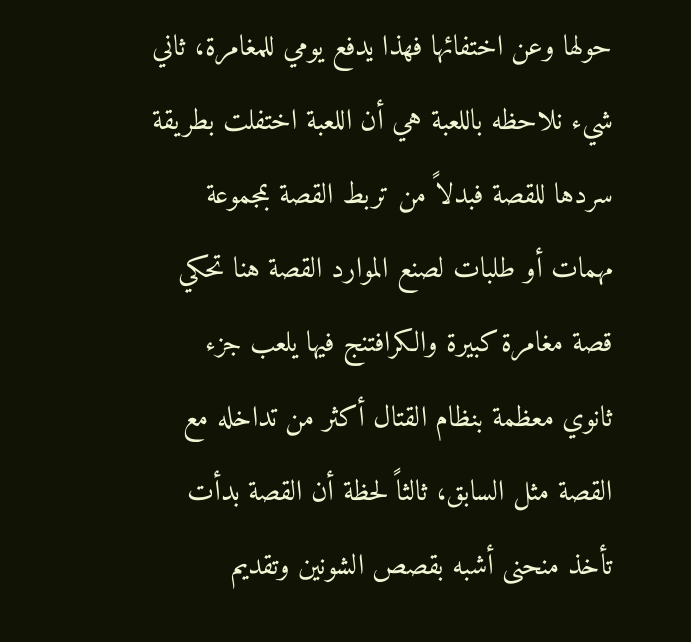حولها وعن اختفائها فهذا يدفع يومي للمغامرة، ثاني شيء نلاحظه باللعبة هي أن اللعبة اختفلت بطريقة سردها للقصة فبدلاً من تربط القصة بمجموعة مهمات أو طلبات لصنع الموارد القصة هنا تحكي قصة مغامرة كبيرة والكرافتنج فيها يلعب جزء ثانوي معظمة بنظام القتال أكثر من تداخله مع القصة مثل السابق، ثالثاً لحظة أن القصة بدأت تأخذ منحنى أشبه بقصص الشونين وتقديم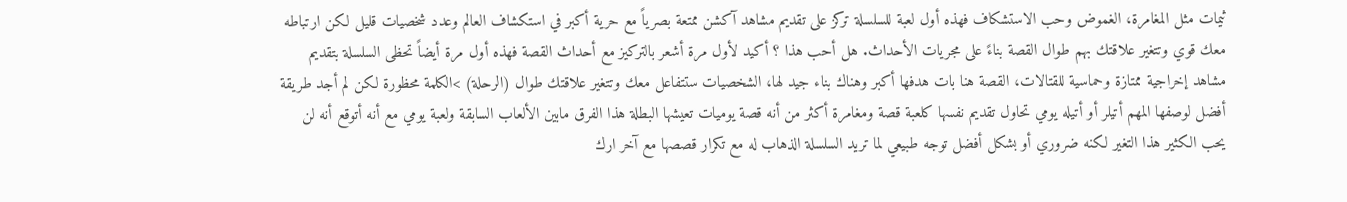ثيمات مثل المغامرة، الغموض وحب الاستشكاف فهذه أول لعبة للسلسلة تركز على تقديم مشاهد آكشن ممتعة بصرياً مع حرية أكبر في استكشاف العالم وعدد شخصيات قليل لكن ارتباطه معك قوي وتتغير علاقتك بهم طوال القصة بناءً على مجريات الأحداث. هل أحب هذا ؟ أكيد لأول مرة أشعر بالتركيز مع أحداث القصة فهذه أول مرة أيضاً تحظى السلسلة بتقديم مشاهد إخراجية ممتازة وحماسية للقتالات، القصة هنا بات هدفها أكبر وهناك بناء جيد لها، الشخصيات ستتفاعل معك وتتغير علاقتك طوال (الرحلة) >الكلمة محظورة لكن لم أجد طريقة أفضل لوصفها المهم أتيلر أو أتيله يومي تحاول تقديم نفسها كلعبة قصة ومغامرة أكثر من أنه قصة يوميات تعيشها البطلة هذا الفرق مابين الألعاب السابقة ولعبة يومي مع أنه أتوقع أنه لن يحب الكثير هذا التغير لكنه ضروري أو بشكل أفضل توجه طبيعي لما تريد السلسلة الذهاب له مع تكرار قصصها مع آخر ارك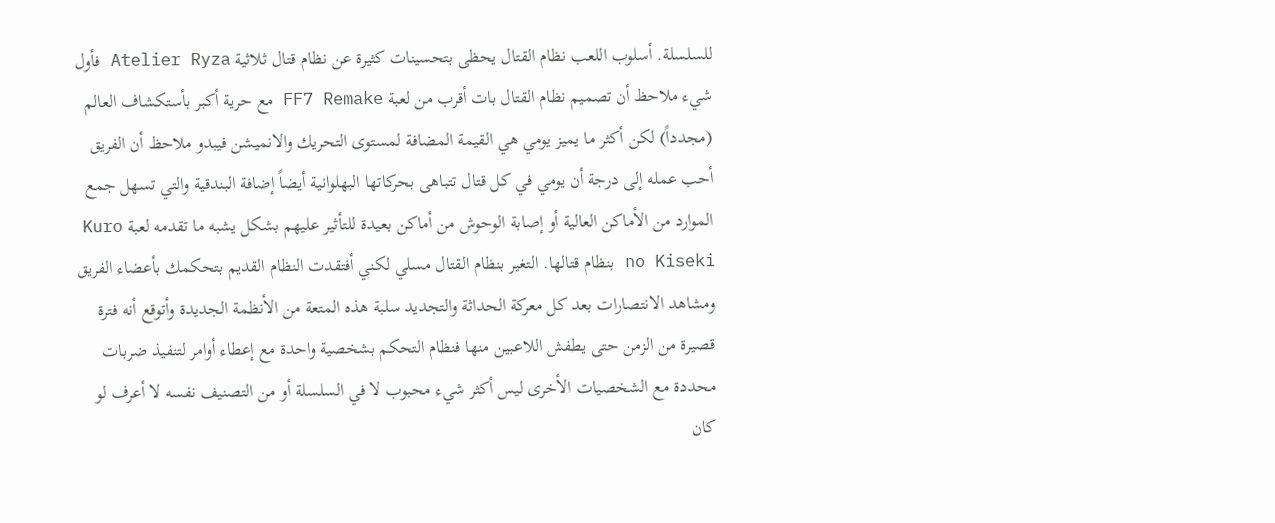للسلسلة. أسلوب اللعب نظام القتال يحظى بتحسينات كثيرة عن نظام قتال ثلاثية Atelier Ryza فأول شيء ملاحظ أن تصميم نظام القتال بات أقرب من لعبة FF7 Remake مع حرية أكبر بأستكشاف العالم (مجدداً) لكن أكثر ما يميز يومي هي القيمة المضافة لمستوى التحريك والانميشن فيبدو ملاحظ أن الفريق أحب عمله إلى درجة أن يومي في كل قتال تتباهى بحركاتها البهلوانية أيضاً إضافة البندقية والتي تسهل جمع الموارد من الأماكن العالية أو إصابة الوحوش من أماكن بعيدة للتأثير عليهم بشكل يشبه ما تقدمه لعبة Kuro no Kiseki بنظام قتالها. التغير بنظام القتال مسلي لكني أفتقدت النظام القديم بتحكمك بأعضاء الفريق ومشاهد الانتصارات بعد كل معركة الحداثة والتجديد سلبة هذه المتعة من الأنظمة الجديدة وأتوقع أنه فترة قصيرة من الزمن حتى يطفش اللاعبين منها فنظام التحكم بشخصية واحدة مع إعطاء أوامر لتنفيذ ضربات محددة مع الشخصيات الأخرى ليس أكثر شيء محبوب لا في السلسلة أو من التصنيف نفسه لا أعرف لو كان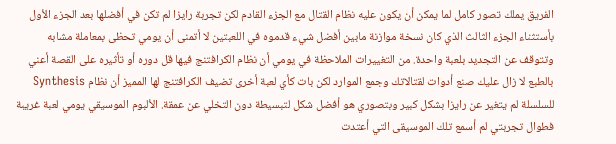الفريق يملك تصور كامل لما يمكن أن يكون عليه نظام القتال مع الجزء القادم لكن تجربة رايزا لم تكن في أفضلها بعد الجزء الأول بأستثناء الجزء الثالث الذي كان نسخة موازنة مابين أفضل شيء قدموه في اللعبتين لا أتمنى أن يومي تحظى بمعاملة مشابه وتتوقف عن التجديد بلعبة واحدة. من التغييرات الملاحظة في يومي أن نظام الكرافتنج فيها قل دوره أو تأثيره على القصة أعني بالطبع لا زال عليك صنع أدوات لقتالاتك وجمع الموارد لكن بات كأي لعبة أخرى تضيف الكرافتنج لها المميز أن نظام Synthesis للسلسلة لم يتغير عن رايزا بشكل كبير وبتصوري هو أفضل شكل لتبسيطة دون التخلي عن عمقة. الألبوم الموسيقي يومي لعبة غريبة فطوال تجربتي لم أسمع تلك الموسيقى التي أعتدت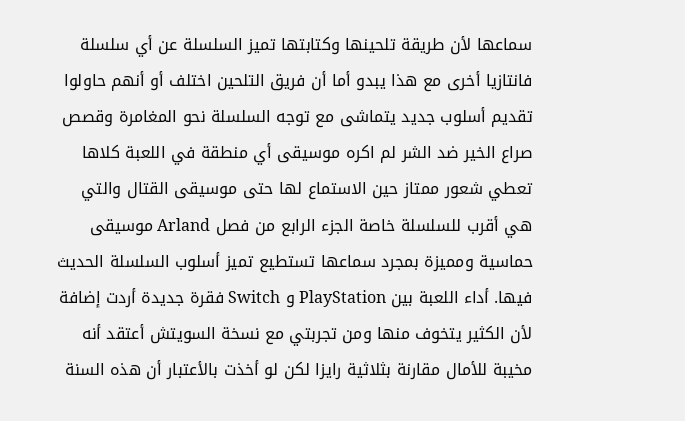سماعها لأن طريقة تلحينها وكتابتها تميز السلسلة عن أي سلسلة فانتازيا أخرى مع هذا يبدو أما أن فريق التلحين اختلف أو أنهم حاولوا تقديم أسلوب جديد يتماشى مع توجه السلسلة نحو المغامرة وقصص صراع الخير ضد الشر لم اكره موسيقى أي منطقة في اللعبة كلاها تعطي شعور ممتاز حين الاستماع لها حتى موسيقى القتال والتي هي أقرب للسلسلة خاصة الجزء الرابع من فصل Arland موسيقى حماسية ومميزة بمجرد سماعها تستطيع تميز أسلوب السلسلة الحديث فيها. أداء اللعبة بين PlayStation و Switch فقرة جديدة أردت إضافة لأن الكثير يتخوف منها ومن تجربتي مع نسخة السويتش أعتقد أنه مخيبة للأمال مقارنة بثلاثية رايزا لكن لو أخذت بالأعتبار أن هذه السنة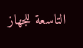التاسعة للجهاز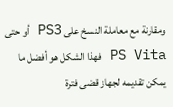ومقارنة مع معاملة النسخ على PS3 أو حتى PS Vita فهذا الشكل هو أفضل ما يمكن تقديمه لجهاز قضى فترة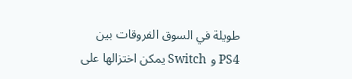طويلة في السوق الفروقات بين PS4 و Switch يمكن اختزالها على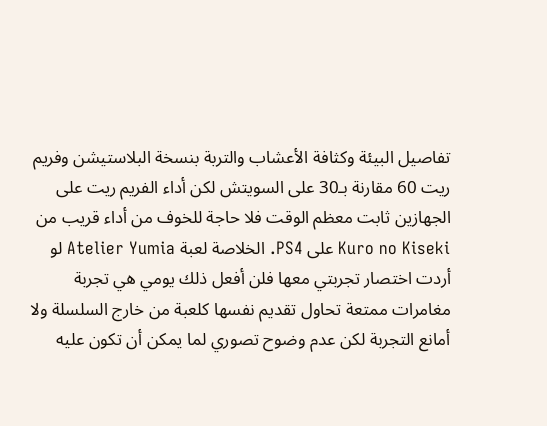تفاصيل البيئة وكثافة الأعشاب والتربة بنسخة البلاستيشن وفريم ريت 60 مقارنة بـ30 على السويتش لكن أداء الفريم ريت على الجهازين ثابت معظم الوقت فلا حاجة للخوف من أداء قريب من Kuro no Kiseki على PS4. الخلاصة لعبة Atelier Yumia لو أردت اختصار تجربتي معها فلن أفعل ذلك يومي هي تجربة مغامرات ممتعة تحاول تقديم نفسها كلعبة من خارج السلسلة ولا أمانع التجربة لكن عدم وضوح تصوري لما يمكن أن تكون عليه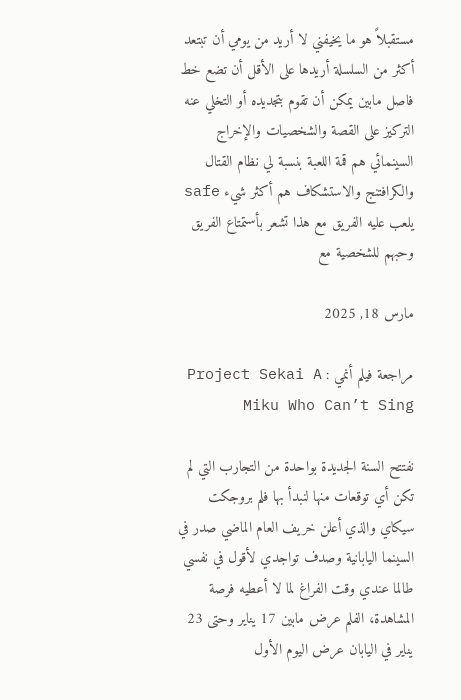مستقبلاً هو ما يخيفني لا أريد من يومي أن تبتعد أكثر من السلسلة أريدها على الأقل أن تضع خط فاصل مابين يمكن أن تقوم بتجديده أو التخلي عنه التركيز على القصة والشخصيات والإخراج السينمائي هم قمة اللعبة بنسبة لي نظام القتال والكرافتنج والاستشكاف هم أكثر شيء safe يلعب عليه الفريق مع هذا تشعر بأستمتاع الفريق وحبهم للشخصية مع

مارس 18, 2025

مراجعة فيلم أنمي : Project Sekai A Miku Who Can’t Sing

نفتتح السنة الجديدة بواحدة من التجارب التي لم تكن أي توقعات منها لنبدأ بها فلم بروجكت سيكاي والذي أعلن خريف العام الماضي صدر في السينما اليابانية وصدف تواجدي لأقول في نفسي طالما عندي وقت الفراغ لما لا أعطيه فرصة المشاهدة، الفلم عرض مابين 17 يناير وحتى 23 يناير في اليابان عرض اليوم الأول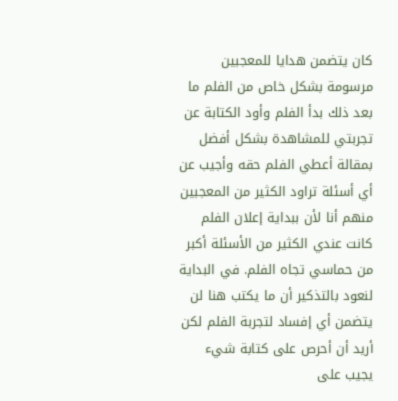كان يتضمن هدايا للمعجبين مرسومة بشكل خاص من الفلم ما بعد ذلك بدأ الفلم وأود الكتابة عن تجربتي للمشاهدة بشكل أفضل بمقالة أعطي الفلم حقه وأجيب عن أي أسئلة تراود الكثير من المعجبين منهم أنا لأن ببداية إعلان الفلم كانت عندي الكثير من الأسئلة أكبر من حماسي تجاه الفلم. في البداية لنعود بالتذكير أن ما يكتب هنا لن يتضمن أي إفساد لتجربة الفلم لكن أريد أن أحرص على كتابة شيء يجيب على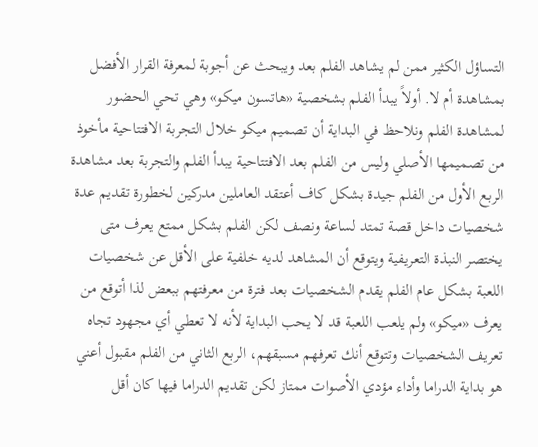التساؤل الكثير ممن لم يشاهد الفلم بعد ويبحث عن أجوبة لمعرفة القرار الأفضل بمشاهدة أم لا. أولاً يبدأ الفلم بشخصية «هاتسون ميكو» وهي تحي الحضور لمشاهدة الفلم ونلاحظ في البداية أن تصميم ميكو خلال التجربة الافتتاحية مأخوذ من تصميمها الأصلي وليس من الفلم بعد الافتتاحية يبدأ الفلم والتجربة بعد مشاهدة الربع الأول من الفلم جيدة بشكل كاف أعتقد العاملين مدركين لخطورة تقديم عدة شخصيات داخل قصة تمتد لساعة ونصف لكن الفلم بشكل ممتع يعرف متى يختصر النبذة التعريفية ويتوقع أن المشاهد لديه خلفية على الأقل عن شخصيات اللعبة بشكل عام الفلم يقدم الشخصيات بعد فترة من معرفتهم ببعض لذا أتوقع من يعرف «ميكو» ولم يلعب اللعبة قد لا يحب البداية لأنه لا تعطي أي مجهود تجاه تعريف الشخصيات وتتوقع أنك تعرفهم مسبقهم، الربع الثاني من الفلم مقبول أعني هو بداية الدراما وأداء مؤدي الأصوات ممتاز لكن تقديم الدراما فيها كان أقل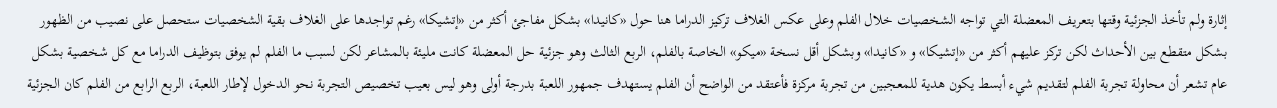إثارة ولم تأخذ الجزئية وقتها بتعريف المعضلة التي تواجه الشخصيات خلال الفلم وعلى عكس الغلاف تركيز الدراما هنا حول «كانيدا» بشكل مفاجئ أكثر من «إتشيكا» رغم تواجدها على الغلاف بقية الشخصيات ستحصل على نصيب من الظهور بشكل متقطع بين الأحداث لكن تركز عليهم أكثر من «إتشيكا» و «كانيدا» وبشكل أقل نسخة «ميكو» الخاصة بالفلم، الربع الثالث وهو جزئية حل المعضلة كانت مليئة بالمشاعر لكن لسبب ما الفلم لم يوفق بتوظيف الدراما مع كل شخصية بشكل عام تشعر أن محاولة تجربة الفلم لتقديم شيء أبسط يكون هدية للمعجبين من تجربة مركزة فأعتقد من الواضح أن الفلم يستهدف جمهور اللعبة بدرجة أولى وهو ليس بعيب تخصيص التجربة نحو الدخول لإطار اللعبة، الربع الرابع من الفلم كان الجزئية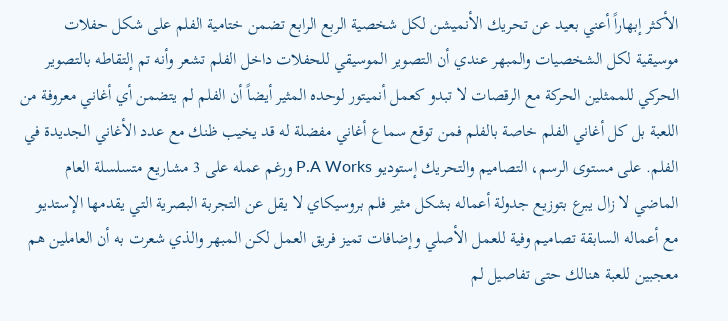الأكثر إبهاراً أعني بعيد عن تحريك الأنميشن لكل شخصية الربع الرابع تضمن ختامية الفلم على شكل حفلات موسيقية لكل الشخصيات والمبهر عندي أن التصوير الموسيقي للحفلات داخل الفلم تشعر وأنه تم إلتقاطه بالتصوير الحركي للممثلين الحركة مع الرقصات لا تبدو كعمل أنميتور لوحده المثير أيضاً أن الفلم لم يتضمن أي أغاني معروفة من اللعبة بل كل أغاني الفلم خاصة بالفلم فمن توقع سماع أغاني مفضلة له قد يخيب ظنك مع عدد الأغاني الجديدة في الفلم. على مستوى الرسم، التصاميم والتحريك إستوديو P.A Works ورغم عمله على 3 مشاريع متسلسلة العام الماضي لا زال يبرع بتوزيع جدولة أعماله بشكل مثير فلم بروسيكاي لا يقل عن التجربة البصرية التي يقدمها الإستديو مع أعماله السابقة تصاميم وفية للعمل الأصلي وإضافات تميز فريق العمل لكن المبهر والذي شعرت به أن العاملين هم معجبين للعبة هنالك حتى تفاصيل لم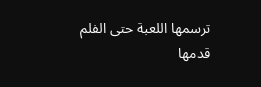ترسمها اللعبة حتى الفلم قدمها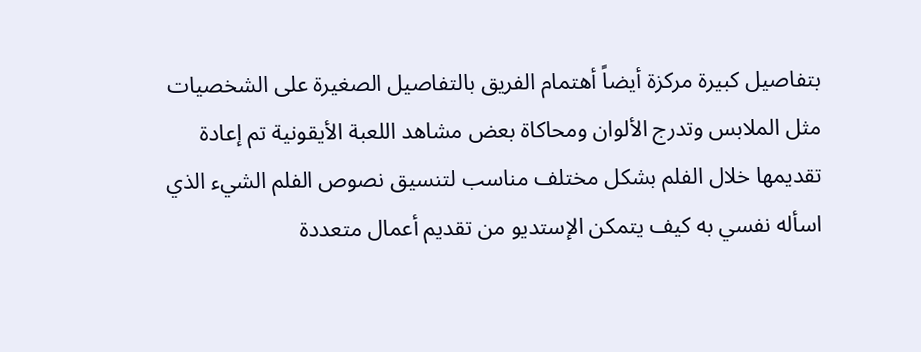بتفاصيل كبيرة مركزة أيضاً أهتمام الفريق بالتفاصيل الصغيرة على الشخصيات مثل الملابس وتدرج الألوان ومحاكاة بعض مشاهد اللعبة الأيقونية تم إعادة تقديمها خلال الفلم بشكل مختلف مناسب لتنسيق نصوص الفلم الشيء الذي اسأله نفسي به كيف يتمكن الإستديو من تقديم أعمال متعددة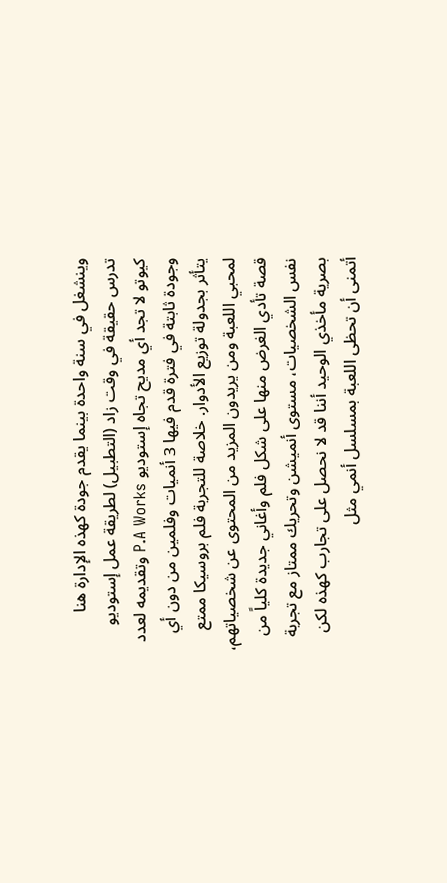وينشغل في سنة واحدة بينما يقدم جودة كهذه الإدارة هنا تدرس حقيقة في وقت زاد (التطبيل) لطريقة عمل إستوديو كيوتو لا تجد أي مديح تجاه إستوديو P.A Works وتقديمه لعدد وجودة ثابتة في فترة قدم فيها 3 أنميات وفلمين من دون أي يتأثر بجدولة توزيع الأدوار. خلاصة للتجربة فلم بروسيكا ممتع لمحبي اللعبة ومن يريدون المزيد من المحتوى عن شخصياتهم، قصة تأدي الغرض منها على شكل فلم وأغاني جديدة كلياً من نفس الشخصيات، مستوى أنميشن وتحريك ممتاز مع تجربة بصرية مأخذي الوحيد أننا قد لا نحصل على تجارب كهذه لكن أتمنى أن تحظى اللعبة بمسلسل أنمي مثل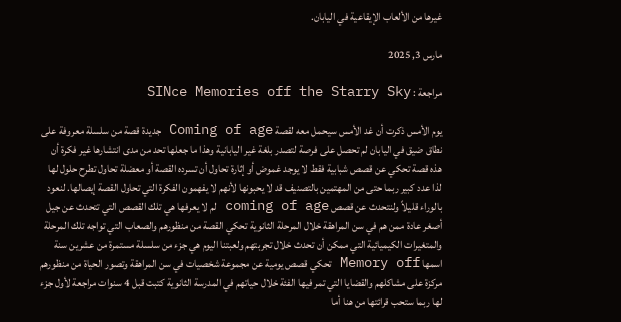غيرها من الألعاب الإيقاعية في اليابان.

مارس 3, 2025

مراجعة : SINce Memories off the Starry Sky

يوم الأمس ذكرت أن غد الأمس سيحمل معه لقصة Coming of age جديدة قصة من سلسلة معروفة على نطاق ضيق في اليابان لم تحصل على فرصة لتصدر بلغة غير اليابانية وهذا ما جعلها تحد من مدى انتشارها غير فكرة أن هذه قصة تحكي عن قصص شبابية فقط لا يوجد غموض أو إثارة تحاول أن تسرده القصة أو معضلة تحاول تطرح حلول لها لذا عدد كبير ربما حتى من المهتمين بالتصنيف قد لا يحبونها لأنهم لا يفهمون الفكرة التي تحاول القصة إيصالها. لنعود بالوراء قليلاً ولنتحدث عن قصص coming of age لم لا يعرفها هي تلك القصص التي تتحدث عن جيل أصغر عادة ممن هم في سن المراهقة خلال المرحلة الثانوية تحكي القصة من منظورهم والصعاب التي تواجه تلك المرحلة والمتغيرات الكيميائية التي ممكن أن تحدث خلال تجربتهم ولعبتنا اليوم هي جزء من سلسلة مستمرة من عشرين سنة اسمها Memory off تحكي قصص يومية عن مجموعة شخصيات في سن المراهقة وتصور الحياة من منظورهم مركزة على مشاكلهم والقضايا التي تمر فيها الفئة خلال حياتهم في المدرسة الثانوية كتبت قبل 4 سنوات مراجعة لأول جزء لها ربما ستحب قرائتها من هنا أما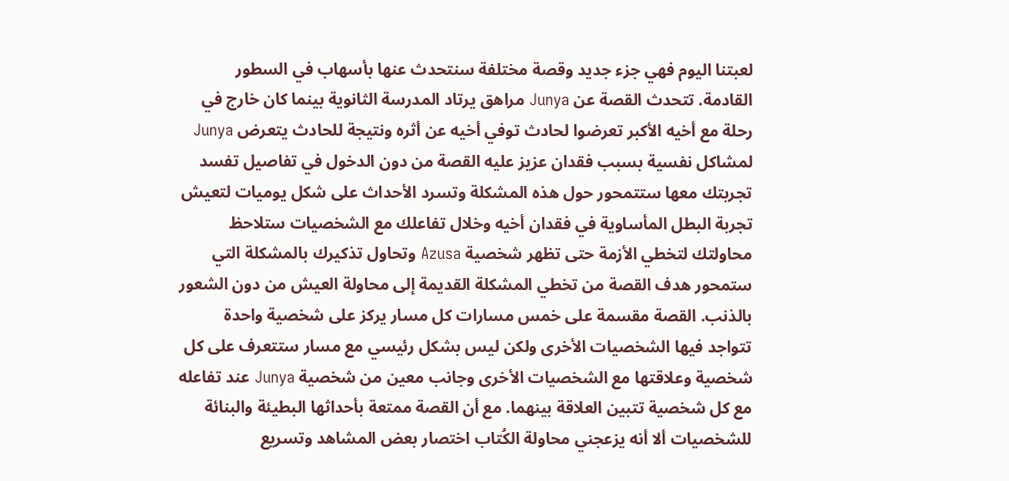لعبتنا اليوم فهي جزء جديد وقصة مختلفة سنتحدث عنها بأسهاب في السطور القادمة. تتحدث القصة عن Junya مراهق يرتاد المدرسة الثانوية بينما كان خارج في رحلة مع أخيه الأكبر تعرضوا لحادث توفي أخيه عن أثره ونتيجة للحادث يتعرض Junya لمشاكل نفسية بسبب فقدان عزيز عليه القصة من دون الدخول في تفاصيل تفسد تجربتك معها ستتمحور حول هذه المشكلة وتسرد الأحداث على شكل يوميات لتعيش تجربة البطل المأساوية في فقدان أخيه وخلال تفاعلك مع الشخصيات ستلاحظ محاولتك لتخطي الأزمة حتى تظهر شخصية Azusa وتحاول تذكيرك بالمشكلة التي ستمحور هدف القصة من تخطي المشكلة القديمة إلى محاولة العيش من دون الشعور بالذنب. القصة مقسمة على خمس مسارات كل مسار يركز على شخصية واحدة تتواجد فيها الشخصيات الأخرى ولكن ليس بشكل رئيسي مع مسار ستتعرف على كل شخصية وعلاقتها مع الشخصيات الأخرى وجانب معين من شخصية Junya عند تفاعله مع كل شخصية تتبين العلاقة بينهما. مع أن القصة ممتعة بأحداثها البطيئة والبنائة للشخصيات ألا أنه يزعجني محاولة الكُتاب اختصار بعض المشاهد وتسريع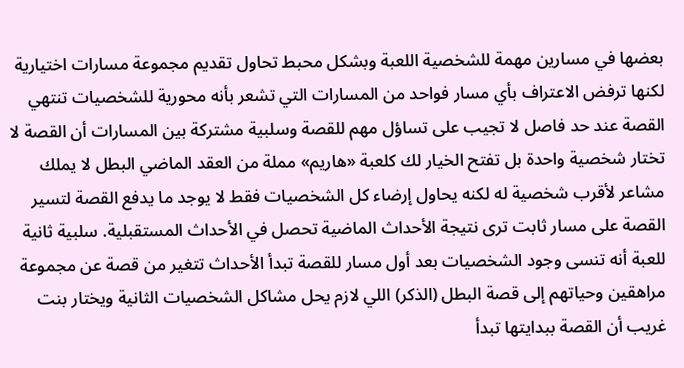بعضها في مسارين مهمة للشخصية اللعبة وبشكل محبط تحاول تقديم مجموعة مسارات اختيارية لكنها ترفض الاعتراف بأي مسار فواحد من المسارات التي تشعر بأنه محورية للشخصيات تنتهي القصة عند حد فاصل لا تجيب على تساؤل مهم للقصة وسلبية مشتركة بين المسارات أن القصة لا تختار شخصية واحدة بل تفتح الخيار لك كلعبة «هاريم» مملة من العقد الماضي البطل لا يملك مشاعر لأقرب شخصية له لكنه يحاول إرضاء كل الشخصيات فقط لا يوجد ما يدفع القصة لتسير القصة على مسار ثابت ترى نتيجة الأحداث الماضية تحصل في الأحداث المستقبلية. سلبية ثانية للعبة أنه تنسى وجود الشخصيات بعد أول مسار للقصة تبدأ الأحداث تتغير من قصة عن مجموعة مراهقين وحياتهم إلى قصة البطل (الذكر) اللي لازم يحل مشاكل الشخصيات الثانية ويختار بنت غريب أن القصة ببدايتها تبدأ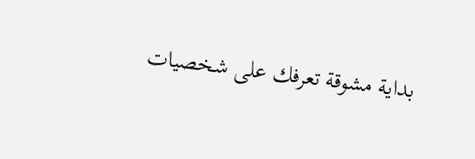بداية مشوقة تعرفك على شخصيات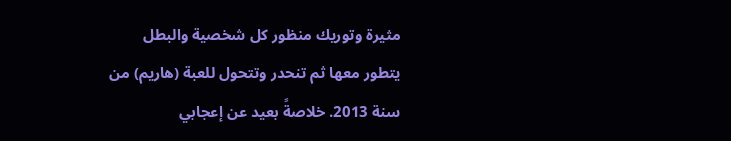مثيرة وتوريك منظور كل شخصية والبطل يتطور معها ثم تنحدر وتتحول للعبة (هاريم) من سنة 2013. خلاصةً بعيد عن إعجابي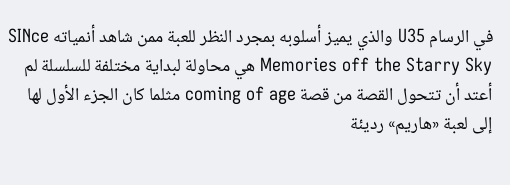في الرسام U35 والذي يميز أسلوبه بمجرد النظر للعبة ممن شاهد أنمياته SINce Memories off the Starry Sky هي محاولة لبداية مختلفة للسلسلة لم أعتد أن تتحول القصة من قصة coming of age مثلما كان الجزء الأول لها إلى لعبة «هاريم» رديئة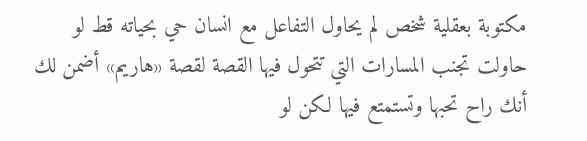مكتوبة بعقلية شخص لم يحاول التفاعل مع انسان حي بحياته قط لو حاولت تجنب المسارات التي تتحول فيها القصة لقصة «هاريم» أضمن لك أنك راح تحبها وتستمتع فيها لكن لو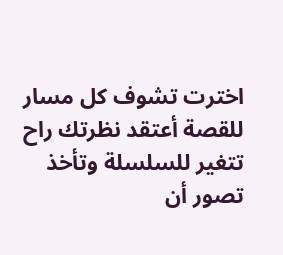اخترت تشوف كل مسار للقصة أعتقد نظرتك راح تتغير للسلسلة وتأخذ تصور أن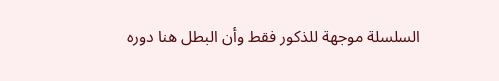السلسلة موجهة للذكور فقط وأن البطل هنا دوره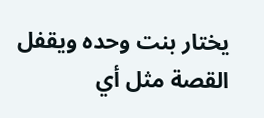يختار بنت وحده ويقفل القصة مثل أي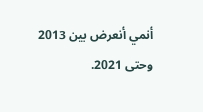أنمي أنعرض بين 2013 وحتى 2021.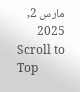مارس 2, 2025
Scroll to Top